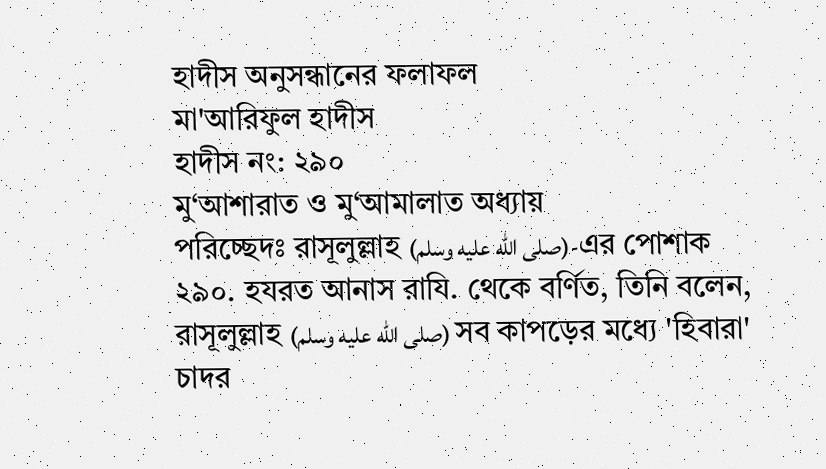হাদীস অনুসন্ধানের ফলাফল
মা'আরিফুল হাদীস
হাদীস নং: ২৯০
মু‘আশারাত ও মু‘আমালাত অধ্যায়
পরিচ্ছেদঃ রাসূলুল্লাহ (صلى الله عليه وسلم)-এর পোশাক
২৯০. হযরত আনাস রাযি. থেকে বর্ণিত, তিনি বলেন, রাসূলুল্লাহ (صلى الله عليه وسلم) সব কাপড়ের মধ্যে 'হিবারা' চাদর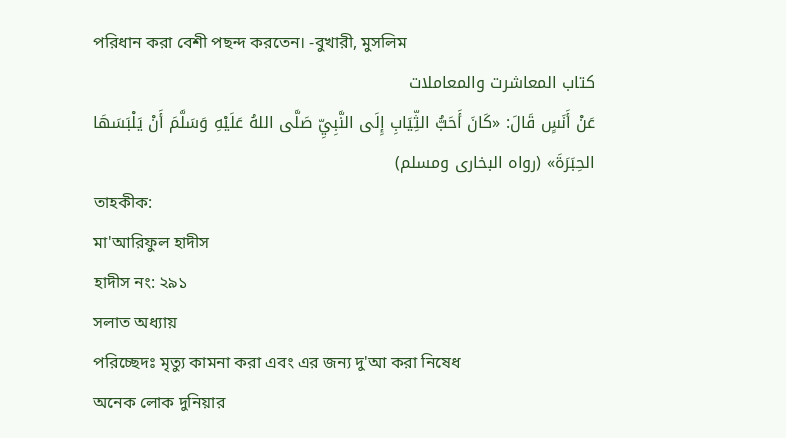পরিধান করা বেশী পছন্দ করতেন। -বুখারী, মুসলিম
کتاب المعاشرت والمعاملات
عَنْ أَنَسٍ قَالَ: «كَانَ أَحَبُّ الثِّيَابِ إِلَى النَّبِيِّ صَلَّى اللهُ عَلَيْهِ وَسَلَّمَ أَنْ يَلْبَسَهَا الحِبَرَةَ» (رواه البخارى ومسلم)
তাহকীক:
মা'আরিফুল হাদীস
হাদীস নং: ২৯১
সলাত অধ্যায়
পরিচ্ছেদঃ মৃত্যু কামনা করা এবং এর জন্য দু'আ করা নিষেধ
অনেক লোক দুনিয়ার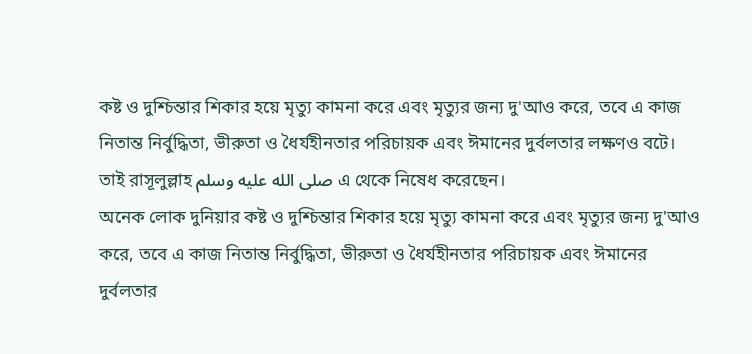কষ্ট ও দুশ্চিন্তার শিকার হয়ে মৃত্যু কামনা করে এবং মৃত্যুর জন্য দু'আও করে, তবে এ কাজ নিতান্ত নির্বুদ্ধিতা, ভীরুতা ও ধৈর্যহীনতার পরিচায়ক এবং ঈমানের দুর্বলতার লক্ষণও বটে। তাই রাসূলুল্লাহ صلى الله عليه وسلم এ থেকে নিষেধ করেছেন।
অনেক লোক দুনিয়ার কষ্ট ও দুশ্চিন্তার শিকার হয়ে মৃত্যু কামনা করে এবং মৃত্যুর জন্য দু'আও করে, তবে এ কাজ নিতান্ত নির্বুদ্ধিতা, ভীরুতা ও ধৈর্যহীনতার পরিচায়ক এবং ঈমানের দুর্বলতার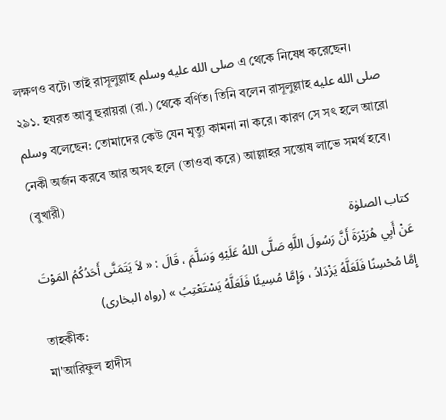লক্ষণও বটে। তাই রাসূলুল্লাহ صلى الله عليه وسلم এ থেকে নিষেধ করেছেন।
২৯১. হযরত আবু হুরায়রা (রা.) থেকে বর্ণিত। তিনি বলেন রাসূলুল্লাহ صلى الله عليه وسلم বলেছেন: তোমাদের কেউ যেন মৃত্যু কামনা না করে। কারণ সে সৎ হলে আরো নেকী অর্জন করবে আর অসৎ হলে (তাওবা করে) আল্লাহর সন্তোষ লাভে সমর্থ হবে। (বুখারী)
کتاب الصلوٰۃ
عَنْ أَبِي هُرَيْرَةَ أَنَّ رَسُولَ اللَّهِ صَلَّى اللهُ عَلَيْهِ وَسَلَّمَ ، قَالَ : « لاَ يَتَمَنَّى أَحَدُكُمُ المَوْتَ إِمَّا مُحْسِنًا فَلَعَلَّهُ يَزْدَادُ ، وَإِمَّا مُسِيئًا فَلَعَلَّهُ يَسْتَعْتِبُ » (رواه البخارى)
তাহকীক:
মা'আরিফুল হাদীস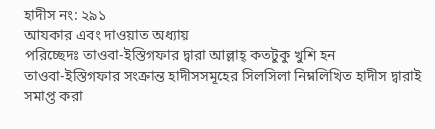হাদীস নং: ২৯১
আযকার এবং দাওয়াত অধ্যায়
পরিচ্ছেদঃ তাওবা-ইস্তিগফার দ্বারা আল্লাহ্ কতটুকু খুশি হন
তাওবা-ইস্তিগফার সংক্রান্ত হাদীসসমূহের সিলসিলা নিম্নলিখিত হাদীস দ্বারাই সমাপ্ত করা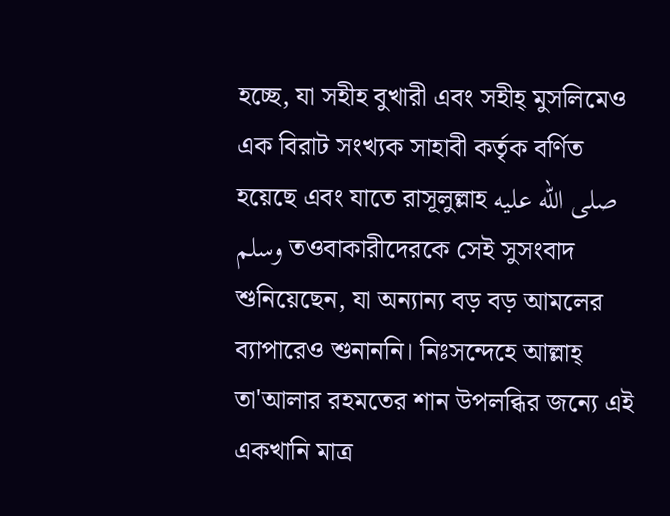হচ্ছে, যা সহীহ বুখারী এবং সহীহ্ মুসলিমেও এক বিরাট সংখ্যক সাহাবী কর্তৃক বর্ণিত হয়েছে এবং যাতে রাসূলুল্লাহ صلى الله عليه وسلم তওবাকারীদেরকে সেই সুসংবাদ শুনিয়েছেন, যা অন্যান্য বড় বড় আমলের ব্যাপারেও শুনাননি। নিঃসন্দেহে আল্লাহ্ তা'আলার রহমতের শান উপলব্ধির জন্যে এই একখানি মাত্র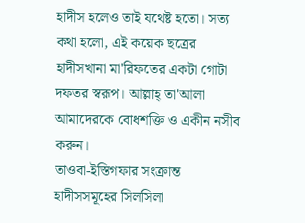হাদীস হলেও তাই যথেষ্ট হতো। সত্য কথা হলো, এই কয়েক ছত্রের হাদীসখানা মা'রিফতের একটা গোটা দফতর স্বরূপ। আল্লাহ্ তা'আলা আমাদেরকে বোধশক্তি ও একীন নসীব করুন।
তাওবা-ইস্তিগফার সংক্রান্ত হাদীসসমূহের সিলসিলা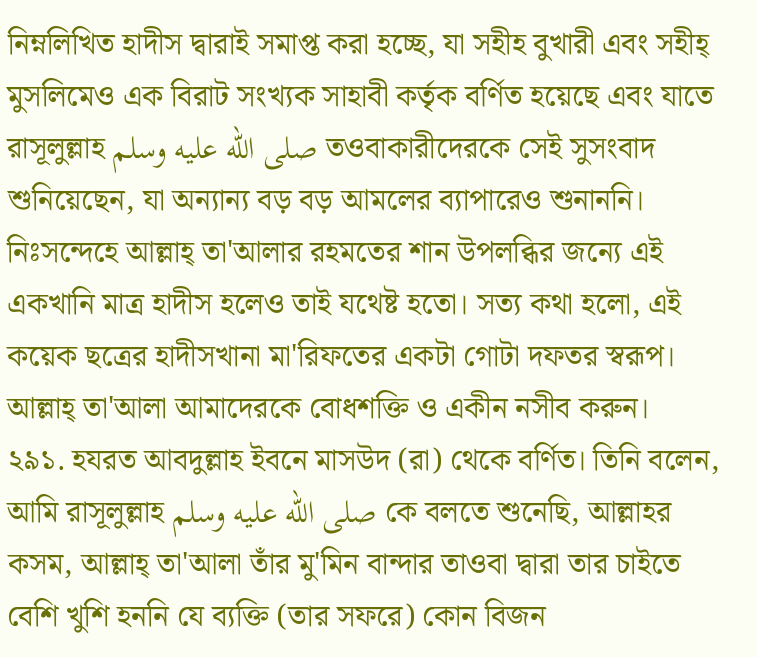নিম্নলিখিত হাদীস দ্বারাই সমাপ্ত করা হচ্ছে, যা সহীহ বুখারী এবং সহীহ্ মুসলিমেও এক বিরাট সংখ্যক সাহাবী কর্তৃক বর্ণিত হয়েছে এবং যাতে রাসূলুল্লাহ صلى الله عليه وسلم তওবাকারীদেরকে সেই সুসংবাদ শুনিয়েছেন, যা অন্যান্য বড় বড় আমলের ব্যাপারেও শুনাননি। নিঃসন্দেহে আল্লাহ্ তা'আলার রহমতের শান উপলব্ধির জন্যে এই একখানি মাত্র হাদীস হলেও তাই যথেষ্ট হতো। সত্য কথা হলো, এই কয়েক ছত্রের হাদীসখানা মা'রিফতের একটা গোটা দফতর স্বরূপ। আল্লাহ্ তা'আলা আমাদেরকে বোধশক্তি ও একীন নসীব করুন।
২৯১. হযরত আবদুল্লাহ ইবনে মাসউদ (রা) থেকে বর্ণিত। তিনি বলেন, আমি রাসূলুল্লাহ صلى الله عليه وسلم কে বলতে শুনেছি, আল্লাহর কসম, আল্লাহ্ তা'আলা তাঁর মু'মিন বান্দার তাওবা দ্বারা তার চাইতে বেশি খুশি হননি যে ব্যক্তি (তার সফরে) কোন বিজন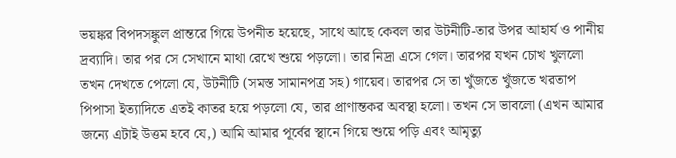ভয়ঙ্কর বিপদসঙ্কুল প্রান্তরে গিয়ে উপনীত হয়েছে, সাথে আছে কেবল তার উটনীটি-তার উপর আহার্য ও পানীয় দ্রব্যাদি। তার পর সে সেখানে মাথা রেখে শুয়ে পড়লো। তার নিদ্রা এসে গেল। তারপর যখন চোখ খুললো তখন দেখতে পেলো যে, উটনীটি (সমস্ত সামানপত্র সহ) গায়েব। তারপর সে তা খুঁজতে খুঁজতে খরতাপ পিপাসা ইত্যাদিতে এতই কাতর হয়ে পড়লো যে, তার প্রাণান্তকর অবস্থা হলো। তখন সে ভাবলো (এখন আমার জন্যে এটাই উত্তম হবে যে,) আমি আমার পূর্বের স্থানে গিয়ে শুয়ে পড়ি এবং আমৃত্যু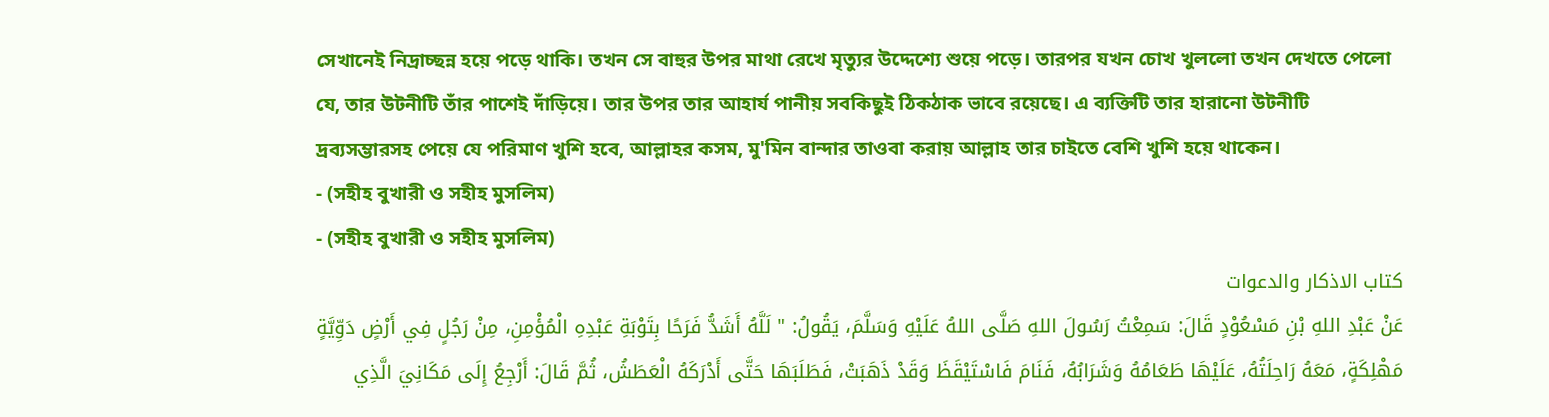সেখানেই নিদ্রাচ্ছন্ন হয়ে পড়ে থাকি। তখন সে বাহুর উপর মাথা রেখে মৃত্যুর উদ্দেশ্যে শুয়ে পড়ে। তারপর যখন চোখ খুললো তখন দেখতে পেলো যে, তার উটনীটি তাঁর পাশেই দাঁড়িয়ে। তার উপর তার আহার্য পানীয় সবকিছুই ঠিকঠাক ভাবে রয়েছে। এ ব্যক্তিটি তার হারানো উটনীটি দ্রব্যসম্ভারসহ পেয়ে যে পরিমাণ খুশি হবে, আল্লাহর কসম, মু'মিন বান্দার তাওবা করায় আল্লাহ তার চাইতে বেশি খুশি হয়ে থাকেন।
- (সহীহ বুখারী ও সহীহ মুসলিম)
- (সহীহ বুখারী ও সহীহ মুসলিম)
کتاب الاذکار والدعوات
عَنْ عَبْدِ اللهِ بْنِ مَسْعُوْدٍ قَالَ: سَمِعْتُ رَسُولَ اللهِ صَلَّى اللهُ عَلَيْهِ وَسَلَّمَ، يَقُولُ: " لَلَّهُ أَشَدُّ فَرَحًا بِتَوْبَةِ عَبْدِهِ الْمُؤْمِنِ، مِنْ رَجُلٍ فِي أَرْضٍ دَوِّيَّةٍ مَهْلِكَةٍ، مَعَهُ رَاحِلَتُهُ، عَلَيْهَا طَعَامُهُ وَشَرَابُهُ، فَنَامَ فَاسْتَيْقَظَ وَقَدْ ذَهَبَتْ، فَطَلَبَهَا حَتَّى أَدْرَكَهُ الْعَطَشُ، ثُمَّ قَالَ: أَرْجِعُ إِلَى مَكَانِيَ الَّذِي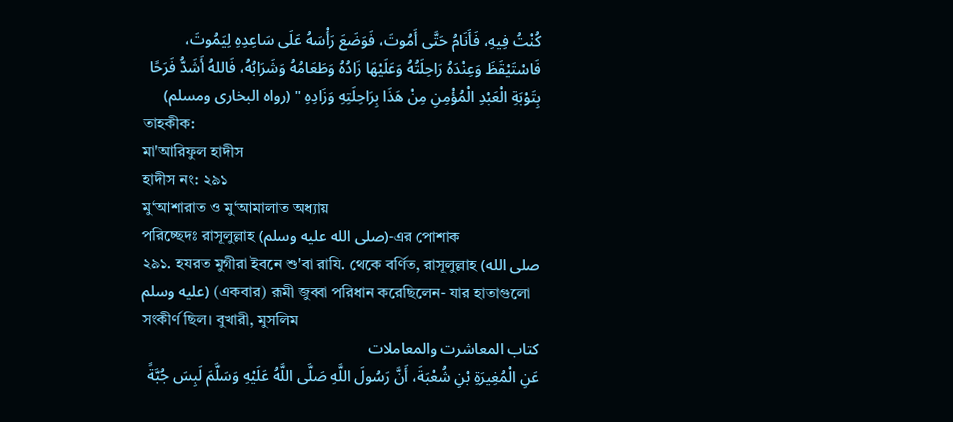كُنْتُ فِيهِ، فَأَنَامُ حَتَّى أَمُوتَ، فَوَضَعَ رَأْسَهُ عَلَى سَاعِدِهِ لِيَمُوتَ، فَاسْتَيْقَظَ وَعِنْدَهُ رَاحِلَتُهُ وَعَلَيْهَا زَادُهُ وَطَعَامُهُ وَشَرَابُهُ، فَاللهُ أَشَدُّ فَرَحًا بِتَوْبَةِ الْعَبْدِ الْمُؤْمِنِ مِنْ هَذَا بِرَاحِلَتِهِ وَزَادِهِ " (رواه البخارى ومسلم)
তাহকীক:
মা'আরিফুল হাদীস
হাদীস নং: ২৯১
মু‘আশারাত ও মু‘আমালাত অধ্যায়
পরিচ্ছেদঃ রাসূলুল্লাহ (صلى الله عليه وسلم)-এর পোশাক
২৯১. হযরত মুগীরা ইবনে শু'বা রাযি. থেকে বর্ণিত, রাসূলুল্লাহ (صلى الله عليه وسلم) (একবার) রূমী জুব্বা পরিধান করেছিলেন- যার হাতাগুলো সংকীর্ণ ছিল। বুখারী, মুসলিম
کتاب المعاشرت والمعاملات
عَنِ الْمُغِيرَةِ بْنِ شُعْبَةَ، أَنَّ رَسُولَ اللَّهِ صَلَّى اللَّهُ عَلَيْهِ وَسَلَّمَ لَبِسَ جُبَّةً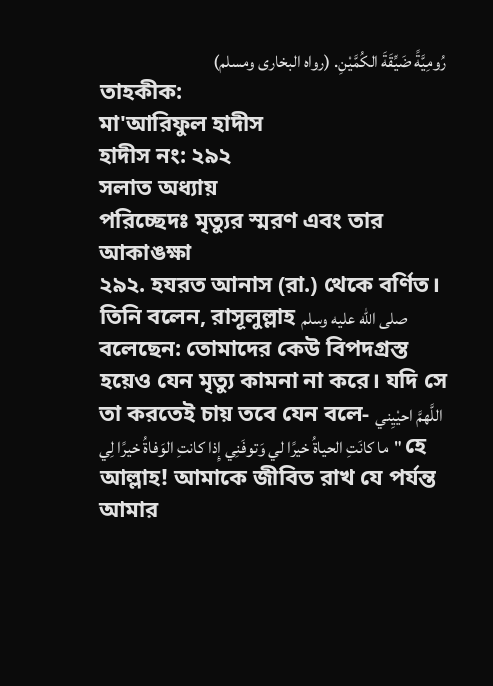رُومِيَّةً ضَيِّقَةَ الكُمَّيْنِ. (رواه البخارى ومسلم)
তাহকীক:
মা'আরিফুল হাদীস
হাদীস নং: ২৯২
সলাত অধ্যায়
পরিচ্ছেদঃ মৃত্যুর স্মরণ এবং তার আকাঙক্ষা
২৯২. হযরত আনাস (রা.) থেকে বর্ণিত। তিনি বলেন, রাসূলুল্লাহ صلى الله عليه وسلم বলেছেন: তোমাদের কেউ বিপদগ্রস্ত হয়েও যেন মৃত্যু কামনা না করে। যদি সে তা করতেই চায় তবে যেন বলে- اللَّهمَّ احيْيِني ما كانَتِ الحياةُ خيرًا لي وَتوفَنِي إِذا كانتِ الوَفاةُ خيرًا لِي" হে আল্লাহ! আমাকে জীবিত রাখ যে পর্যন্ত আমার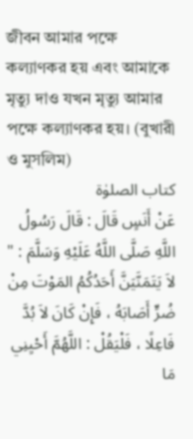জীবন আমার পক্ষে কল্যাণকর হয় এবং আমাকে মৃত্যু দাও যখন মৃত্যু আমার পক্ষে কল্যাণকর হয়। (বুখারী ও মুসলিম)
کتاب الصلوٰۃ
عَنْ أَنَسٍ قَالَ : قَالَ رَسُولُ اللَّهِ صَلَّى اللَّهُ عَلَيْهِ وَسَلَّمَ : " لاَ يَتَمَنَّيَنَّ أَحَدُكُمُ المَوْتَ مِنْ ضُرٍّ أَصَابَهُ ، فَإِنْ كَانَ لاَ بُدَّ فَاعِلًا ، فَلْيَقُلْ : اللَّهُمَّ أَحْيِنِي مَا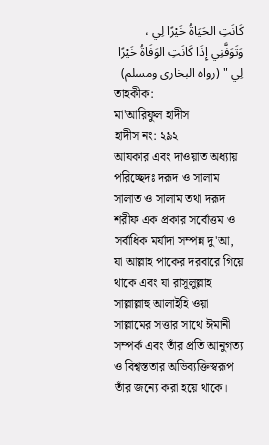كَانَتِ الحَيَاةُ خَيْرًا لِي ، وَتَوَفَّنِي إِذَا كَانَتِ الوَفَاةُ خَيْرًا لِي " (رواه البخارى ومسلم)
তাহকীক:
মা'আরিফুল হাদীস
হাদীস নং: ২৯২
আযকার এবং দাওয়াত অধ্যায়
পরিচ্ছেদঃ দরূদ ও সালাম
সালাত ও সালাম তথা দরূদ শরীফ এক প্রকার সর্বোত্তম ও সর্বাধিক মর্যাদা সম্পন্ন দু'আ, যা আল্লাহ পাকের দরবারে গিয়ে থাকে এবং যা রাসূলুল্লাহ সাল্লাল্লাহু আলাইহি ওয়া সাল্লামের সত্তার সাথে ঈমানী সম্পর্ক এবং তাঁর প্রতি আনুগত্য ও বিশ্বস্ততার অভিব্যক্তিস্বরূপ তাঁর জন্যে করা হয়ে থাকে।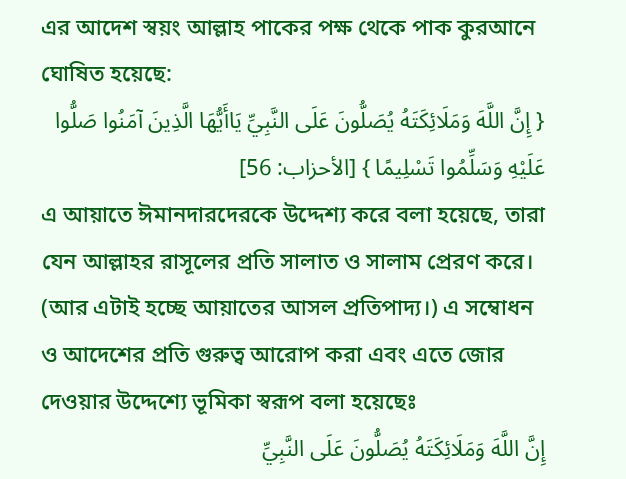এর আদেশ স্বয়ং আল্লাহ পাকের পক্ষ থেকে পাক কুরআনে ঘোষিত হয়েছে:
{ إِنَّ اللَّهَ وَمَلَائِكَتَهُ يُصَلُّونَ عَلَى النَّبِيِّ يَاأَيُّهَا الَّذِينَ آمَنُوا صَلُّوا عَلَيْهِ وَسَلِّمُوا تَسْلِيمًا } [الأحزاب: 56]
এ আয়াতে ঈমানদারদেরকে উদ্দেশ্য করে বলা হয়েছে, তারা যেন আল্লাহর রাসূলের প্রতি সালাত ও সালাম প্রেরণ করে। (আর এটাই হচ্ছে আয়াতের আসল প্রতিপাদ্য।) এ সম্বোধন ও আদেশের প্রতি গুরুত্ব আরোপ করা এবং এতে জোর দেওয়ার উদ্দেশ্যে ভূমিকা স্বরূপ বলা হয়েছেঃ
إِنَّ اللَّهَ وَمَلَائِكَتَهُ يُصَلُّونَ عَلَى النَّبِيِّ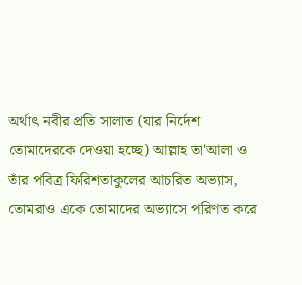অর্থাৎ নবীর প্রতি সালাত (যার নির্দেশ তোমাদেরকে দেওয়া হচ্ছে) আল্লাহ তা'আলা ও তাঁর পবিত্র ফিরিশতাকুলের আচরিত অভ্যাস, তোমরাও একে তোমাদের অভ্যাসে পরিণত করে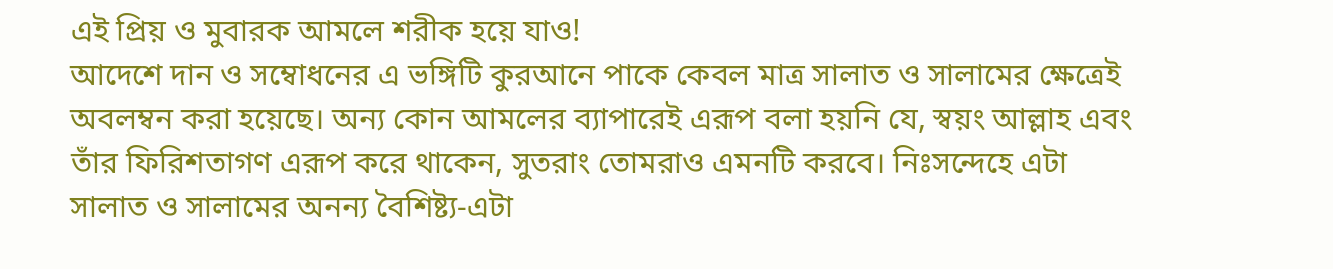এই প্রিয় ও মুবারক আমলে শরীক হয়ে যাও!
আদেশে দান ও সম্বোধনের এ ভঙ্গিটি কুরআনে পাকে কেবল মাত্র সালাত ও সালামের ক্ষেত্রেই অবলম্বন করা হয়েছে। অন্য কোন আমলের ব্যাপারেই এরূপ বলা হয়নি যে, স্বয়ং আল্লাহ এবং তাঁর ফিরিশতাগণ এরূপ করে থাকেন, সুতরাং তোমরাও এমনটি করবে। নিঃসন্দেহে এটা সালাত ও সালামের অনন্য বৈশিষ্ট্য-এটা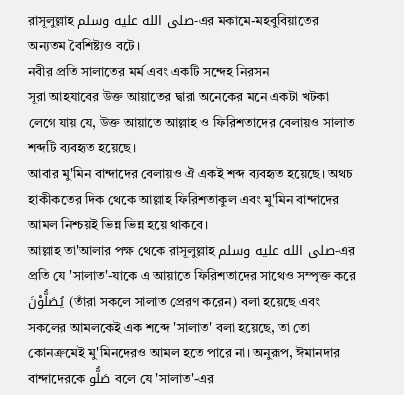রাসূলুল্লাহ صلى الله عليه وسلم-এর মকামে-মহবুবিয়াতের অন্যতম বৈশিষ্ট্যও বটে।
নবীর প্রতি সালাতের মর্ম এবং একটি সন্দেহ নিরসন
সূরা আহযাবের উক্ত আয়াতের দ্বারা অনেকের মনে একটা খটকা লেগে যায় যে, উক্ত আয়াতে আল্লাহ ও ফিরিশতাদের বেলায়ও সালাত শব্দটি ব্যবহৃত হয়েছে।
আবার মু'মিন বান্দাদের বেলায়ও ঐ একই শব্দ ব্যবহৃত হয়েছে। অথচ হাকীকতের দিক থেকে আল্লাহ ফিরিশতাকুল এবং মু'মিন বান্দাদের আমল নিশ্চয়ই ভিন্ন ভিন্ন হয়ে থাকবে।
আল্লাহ তা'আলার পক্ষ থেকে রাসূলুল্লাহ صلى الله عليه وسلم-এর প্রতি যে 'সালাত'-যাকে এ আয়াতে ফিরিশতাদের সাথেও সম্পৃক্ত করে يُصَلُّوْنَ (তাঁরা সকলে সালাত প্রেরণ করেন) বলা হয়েছে এবং সকলের আমলকেই এক শব্দে 'সালাত' বলা হয়েছে, তা তো কোনক্রমেই মু'মিনদেরও আমল হতে পারে না। অনুরূপ, ঈমানদার বান্দাদেরকে صَلُّو বলে যে 'সালাত'-এর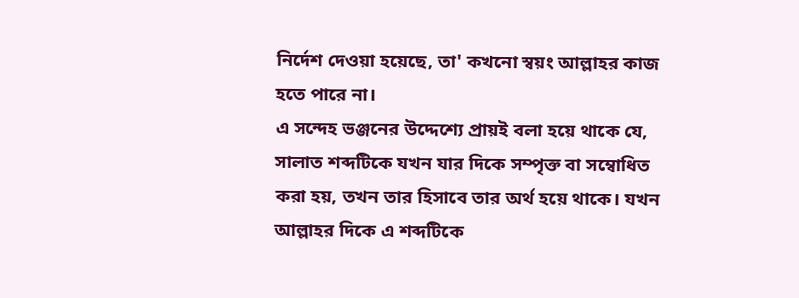নির্দেশ দেওয়া হয়েছে, তা' কখনো স্বয়ং আল্লাহর কাজ হতে পারে না।
এ সন্দেহ ভঞ্জনের উদ্দেশ্যে প্রায়ই বলা হয়ে থাকে যে, সালাত শব্দটিকে যখন যার দিকে সম্পৃক্ত বা সম্বোধিত করা হয়, তখন তার হিসাবে তার অর্থ হয়ে থাকে। যখন আল্লাহর দিকে এ শব্দটিকে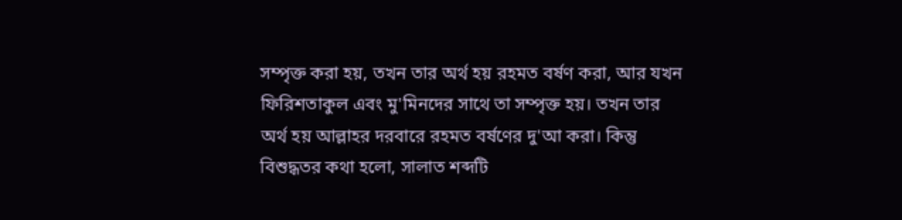সম্পৃক্ত করা হয়, তখন তার অর্থ হয় রহমত বর্ষণ করা, আর যখন ফিরিশতাকুল এবং মু'মিনদের সাথে তা সম্পৃক্ত হয়। তখন তার অর্থ হয় আল্লাহর দরবারে রহমত বর্ষণের দু'আ করা। কিন্তু বিশুদ্ধতর কথা হলো, সালাত শব্দটি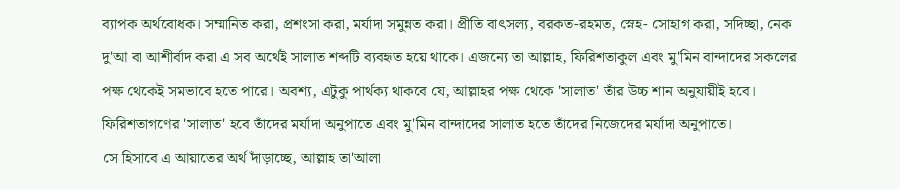ব্যাপক অর্থবোধক। সম্মানিত করা, প্রশংসা করা, মর্যাদা সমুন্নত করা। প্রীতি বাৎসল্য, বরকত-রহমত, স্নেহ- সোহাগ করা, সদিচ্ছা, নেক দু'আ বা আশীর্বাদ করা এ সব অর্থেই সালাত শব্দটি ব্যবহৃত হয়ে থাকে। এজন্যে তা আল্লাহ, ফিরিশতাকুল এবং মু'মিন বান্দাদের সকলের পক্ষ থেকেই সমভাবে হতে পারে। অবশ্য, এটুকু পার্থক্য থাকবে যে, আল্লাহর পক্ষ থেকে 'সালাত' তাঁর উচ্চ শান অনুযায়ীই হবে। ফিরিশতাগণের 'সালাত' হবে তাঁদের মর্যাদা অনুপাতে এবং মু'মিন বান্দাদের সালাত হতে তাঁদের নিজেদের মর্যাদা অনুপাতে।
সে হিসাবে এ আয়াতের অর্থ দাঁড়াচ্ছে, আল্লাহ তা'আলা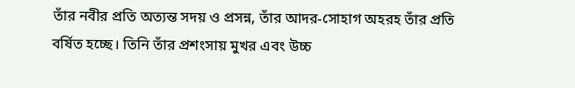তাঁর নবীর প্রতি অত্যন্ত সদয় ও প্রসন্ন, তাঁর আদর-সোহাগ অহরহ তাঁর প্রতি বর্ষিত হচ্ছে। তিনি তাঁর প্রশংসায় মুখর এবং উচ্চ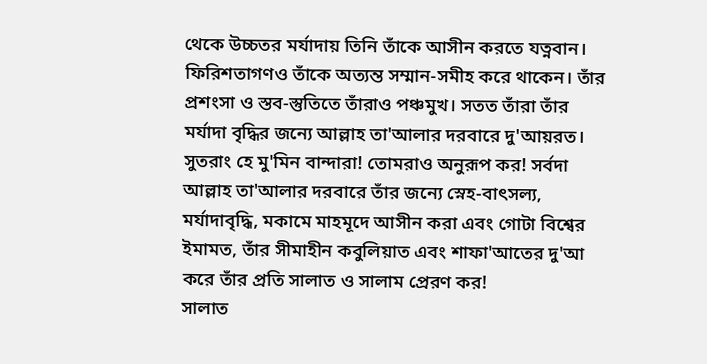থেকে উচ্চতর মর্যাদায় তিনি তাঁকে আসীন করতে যত্নবান। ফিরিশতাগণও তাঁকে অত্যন্ত সম্মান-সমীহ করে থাকেন। তাঁর প্রশংসা ও স্তব-স্তুতিতে তাঁরাও পঞ্চমুখ। সতত তাঁরা তাঁর মর্যাদা বৃদ্ধির জন্যে আল্লাহ তা'আলার দরবারে দু'আয়রত। সুতরাং হে মু'মিন বান্দারা! তোমরাও অনুরূপ কর! সর্বদা আল্লাহ তা'আলার দরবারে তাঁর জন্যে স্নেহ-বাৎসল্য, মর্যাদাবৃদ্ধি, মকামে মাহমূদে আসীন করা এবং গোটা বিশ্বের ইমামত, তাঁর সীমাহীন কবুলিয়াত এবং শাফা'আতের দু'আ করে তাঁর প্রতি সালাত ও সালাম প্রেরণ কর!
সালাত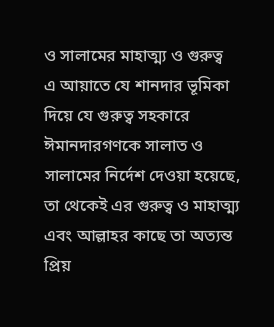ও সালামের মাহাত্ম্য ও গুরুত্ব
এ আয়াতে যে শানদার ভূমিকা দিয়ে যে গুরুত্ব সহকারে ঈমানদারগণকে সালাত ও সালামের নির্দেশ দেওয়া হয়েছে, তা থেকেই এর গুরুত্ব ও মাহাত্ম্য এবং আল্লাহর কাছে তা অত্যন্ত প্রিয়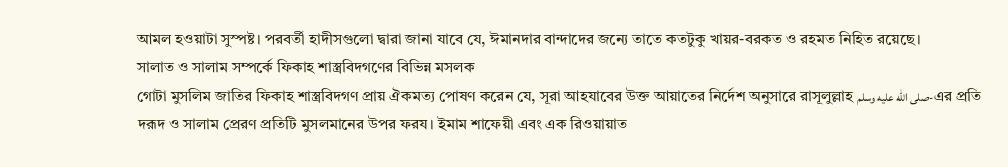আমল হওয়াটা সুস্পষ্ট। পরবর্তী হাদীসগুলো দ্বারা জানা যাবে যে, ঈমানদার বান্দাদের জন্যে তাতে কতটুকু খায়র-বরকত ও রহমত নিহিত রয়েছে।
সালাত ও সালাম সম্পর্কে ফিকাহ শাস্ত্রবিদগণের বিভিন্ন মসলক
গোটা মুসলিম জাতির ফিকাহ শাস্ত্রবিদগণ প্রায় ঐকমত্য পোষণ করেন যে, সূরা আহযাবের উক্ত আয়াতের নির্দেশ অনুসারে রাসূলুল্লাহ صلى الله عليه وسلم-এর প্রতি দরূদ ও সালাম প্রেরণ প্রতিটি মুসলমানের উপর ফরয। ইমাম শাফেয়ী এবং এক রিওয়ায়াত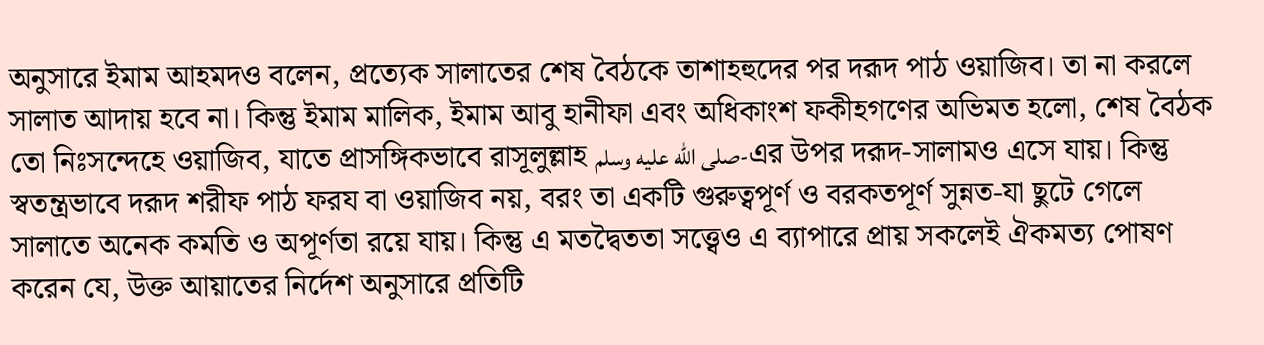অনুসারে ইমাম আহমদও বলেন, প্রত্যেক সালাতের শেষ বৈঠকে তাশাহহুদের পর দরূদ পাঠ ওয়াজিব। তা না করলে সালাত আদায় হবে না। কিন্তু ইমাম মালিক, ইমাম আবু হানীফা এবং অধিকাংশ ফকীহগণের অভিমত হলো, শেষ বৈঠক তো নিঃসন্দেহে ওয়াজিব, যাতে প্রাসঙ্গিকভাবে রাসূলুল্লাহ صلى الله عليه وسلم-এর উপর দরূদ-সালামও এসে যায়। কিন্তু স্বতন্ত্রভাবে দরূদ শরীফ পাঠ ফরয বা ওয়াজিব নয়, বরং তা একটি গুরুত্বপূর্ণ ও বরকতপূর্ণ সুন্নত-যা ছুটে গেলে সালাতে অনেক কমতি ও অপূর্ণতা রয়ে যায়। কিন্তু এ মতদ্বৈততা সত্ত্বেও এ ব্যাপারে প্রায় সকলেই ঐকমত্য পোষণ করেন যে, উক্ত আয়াতের নির্দেশ অনুসারে প্রতিটি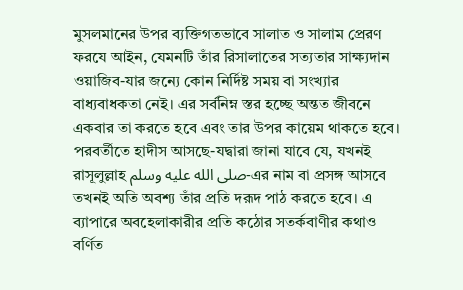মুসলমানের উপর ব্যক্তিগতভাবে সালাত ও সালাম প্রেরণ ফরযে আইন, যেমনটি তাঁর রিসালাতের সত্যতার সাক্ষ্যদান ওয়াজিব-যার জন্যে কোন নির্দিষ্ট সময় বা সংখ্যার বাধ্যবাধকতা নেই। এর সর্বনিম্ন স্তর হচ্ছে অন্তত জীবনে একবার তা করতে হবে এবং তার উপর কায়েম থাকতে হবে।
পরবর্তীতে হাদীস আসছে-যদ্বারা জানা যাবে যে, যখনই রাসূলুল্লাহ صلى الله عليه وسلم-এর নাম বা প্রসঙ্গ আসবে তখনই অতি অবশ্য তাঁর প্রতি দরূদ পাঠ করতে হবে। এ ব্যাপারে অবহেলাকারীর প্রতি কঠোর সতর্কবাণীর কথাও বর্ণিত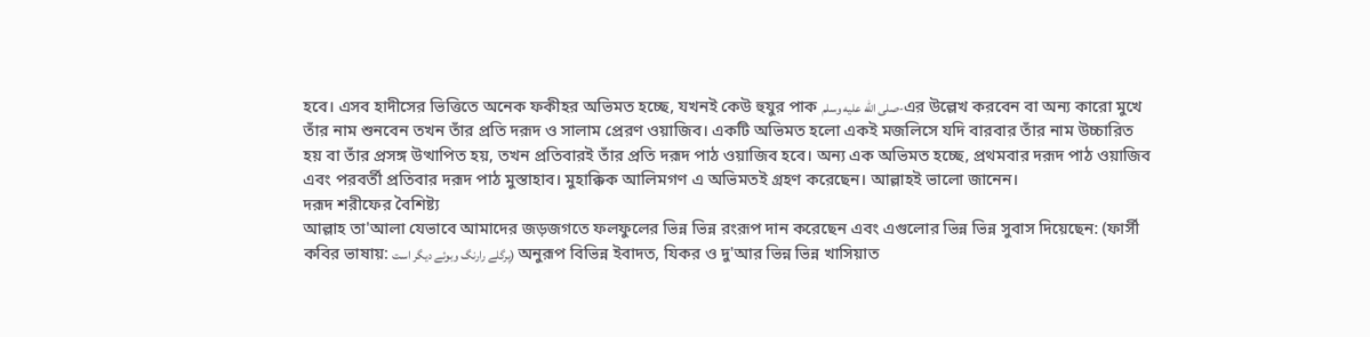হবে। এসব হাদীসের ভিত্তিতে অনেক ফকীহর অভিমত হচ্ছে, যখনই কেউ হুযুর পাক صلى الله عليه وسلم-এর উল্লেখ করবেন বা অন্য কারো মুখে তাঁর নাম শুনবেন তখন তাঁর প্রতি দরূদ ও সালাম প্রেরণ ওয়াজিব। একটি অভিমত হলো একই মজলিসে যদি বারবার তাঁর নাম উচ্চারিত হয় বা তাঁর প্রসঙ্গ উত্থাপিত হয়, তখন প্রতিবারই তাঁর প্রতি দরূদ পাঠ ওয়াজিব হবে। অন্য এক অভিমত হচ্ছে, প্রথমবার দরূদ পাঠ ওয়াজিব এবং পরবর্তী প্রতিবার দরূদ পাঠ মুস্তাহাব। মুহাক্কিক আলিমগণ এ অভিমতই গ্রহণ করেছেন। আল্লাহই ভালো জানেন।
দরূদ শরীফের বৈশিষ্ট্য
আল্লাহ তা'আলা যেভাবে আমাদের জড়জগতে ফলফুলের ভিন্ন ভিন্ন রংরূপ দান করেছেন এবং এগুলোর ভিন্ন ভিন্ন সুবাস দিয়েছেন: (ফার্সী কবির ভাষায়: پرگلے رارنگ وبوئے دیگر است) অনুরূপ বিভিন্ন ইবাদত, যিকর ও দু'আর ভিন্ন ভিন্ন খাসিয়াত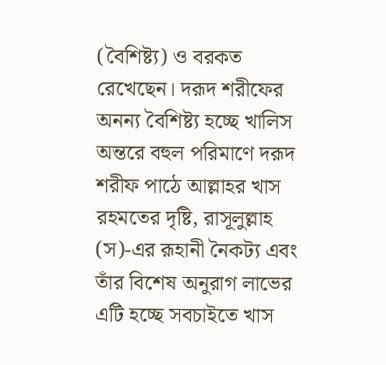(বৈশিষ্ট্য) ও বরকত রেখেছেন। দরূদ শরীফের অনন্য বৈশিষ্ট্য হচ্ছে খালিস অন্তরে বহুল পরিমাণে দরূদ শরীফ পাঠে আল্লাহর খাস রহমতের দৃষ্টি, রাসূলুল্লাহ (স)-এর রূহানী নৈকট্য এবং তাঁর বিশেষ অনুরাগ লাভের এটি হচ্ছে সবচাইতে খাস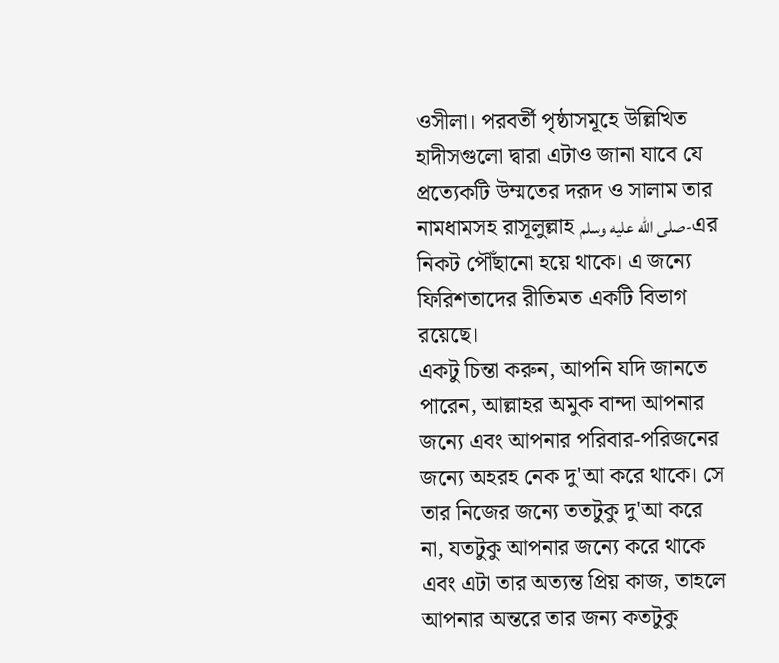ওসীলা। পরবর্তী পৃষ্ঠাসমূহে উল্লিখিত হাদীসগুলো দ্বারা এটাও জানা যাবে যে প্রত্যেকটি উম্মতের দরূদ ও সালাম তার নামধামসহ রাসূলুল্লাহ صلى الله عليه وسلم-এর নিকট পৌঁছানো হয়ে থাকে। এ জন্যে ফিরিশতাদের রীতিমত একটি বিভাগ রয়েছে।
একটু চিন্তা করুন, আপনি যদি জানতে পারেন, আল্লাহর অমুক বান্দা আপনার জন্যে এবং আপনার পরিবার-পরিজনের জন্যে অহরহ নেক দু'আ করে থাকে। সে তার নিজের জন্যে ততটুকু দু'আ করে না, যতটুকু আপনার জন্যে করে থাকে এবং এটা তার অত্যন্ত প্রিয় কাজ, তাহলে আপনার অন্তরে তার জন্য কতটুকু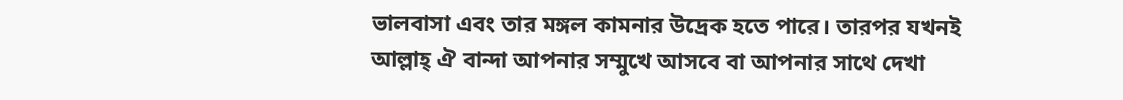ভালবাসা এবং তার মঙ্গল কামনার উদ্রেক হতে পারে। তারপর যখনই আল্লাহ্ ঐ বান্দা আপনার সম্মুখে আসবে বা আপনার সাথে দেখা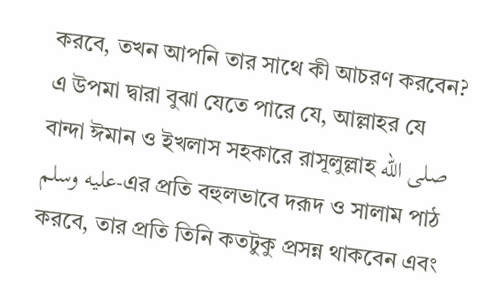করবে, তখন আপনি তার সাথে কী আচরণ করবেন?
এ উপমা দ্বারা বুঝা যেতে পারে যে, আল্লাহর যে বান্দা ঈমান ও ইখলাস সহকারে রাসূলুল্লাহ صلى الله عليه وسلم-এর প্রতি বহুলভাবে দরূদ ও সালাম পাঠ করবে, তার প্রতি তিনি কতটুকু প্রসন্ন থাকবেন এবং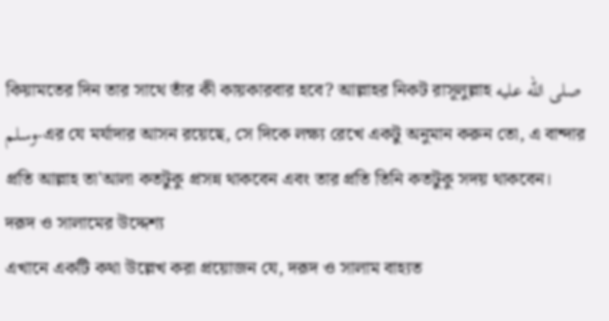কিয়ামতের দিন তার সাথে তাঁর কী কায়কারবার হবে? আল্লাহর নিকট রাসূলুল্লাহ صلى الله عليه وسلم-এর যে মর্যাদার আসন রয়েছে, সে দিকে লক্ষ্য রেখে একটু অনুমান করুন তো, এ বান্দার প্রতি আল্লাহ তা'আলা কতটুকু প্রসন্ন থাকবেন এবং তার প্রতি তিনি কতটুকু সদয় থাকবেন।
দরূদ ও সালামের উদ্দেশ্য
এখানে একটি কথা উল্লেখ করা প্রয়োজন যে, দরূদ ও সালাম বাহ্যত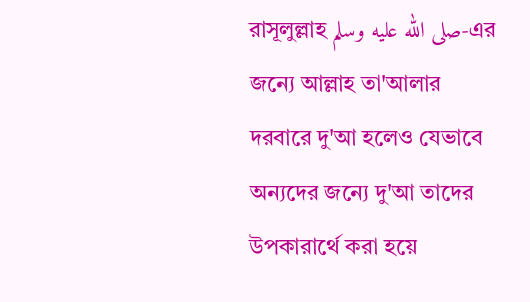রাসূলুল্লাহ صلى الله عليه وسلم-এর জন্যে আল্লাহ তা'আলার দরবারে দু'আ হলেও যেভাবে অন্যদের জন্যে দু'আ তাদের উপকারার্থে করা হয়ে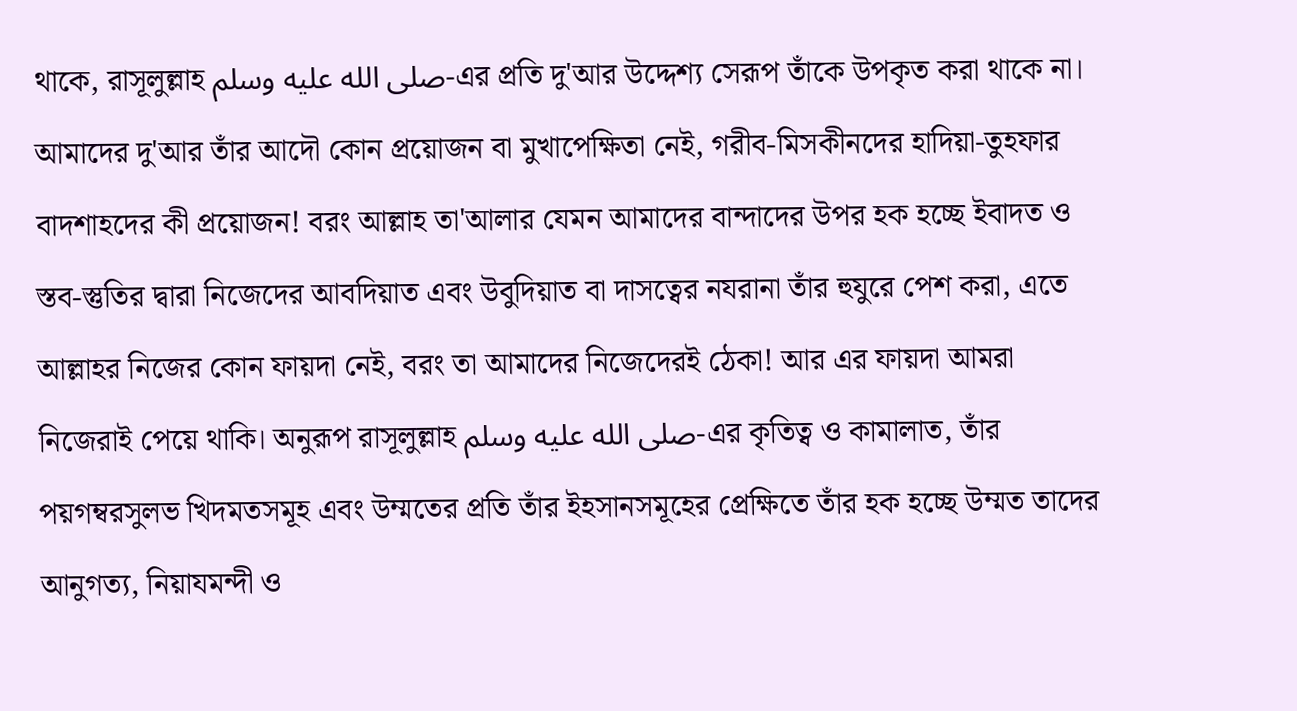থাকে, রাসূলুল্লাহ صلى الله عليه وسلم-এর প্রতি দু'আর উদ্দেশ্য সেরূপ তাঁকে উপকৃত করা থাকে না। আমাদের দু'আর তাঁর আদৌ কোন প্রয়োজন বা মুখাপেক্ষিতা নেই, গরীব-মিসকীনদের হাদিয়া-তুহফার বাদশাহদের কী প্রয়োজন! বরং আল্লাহ তা'আলার যেমন আমাদের বান্দাদের উপর হক হচ্ছে ইবাদত ও স্তব-স্তুতির দ্বারা নিজেদের আবদিয়াত এবং উবুদিয়াত বা দাসত্বের নযরানা তাঁর হুযুরে পেশ করা, এতে আল্লাহর নিজের কোন ফায়দা নেই, বরং তা আমাদের নিজেদেরই ঠেকা! আর এর ফায়দা আমরা নিজেরাই পেয়ে থাকি। অনুরূপ রাসূলুল্লাহ صلى الله عليه وسلم-এর কৃতিত্ব ও কামালাত, তাঁর পয়গম্বরসুলভ খিদমতসমূহ এবং উম্মতের প্রতি তাঁর ইহসানসমূহের প্রেক্ষিতে তাঁর হক হচ্ছে উম্মত তাদের আনুগত্য, নিয়াযমন্দী ও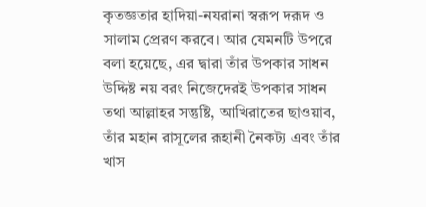কৃতজ্ঞতার হাদিয়া-নযরানা স্বরূপ দরূদ ও সালাম প্রেরণ করবে। আর যেমনটি উপরে বলা হয়েছে, এর দ্বারা তাঁর উপকার সাধন উদ্দিষ্ট নয় বরং নিজেদেরই উপকার সাধন তথা আল্লাহর সন্তুষ্টি, আখিরাতের ছাওয়াব, তাঁর মহান রাসূলের রূহানী নৈকট্য এবং তাঁর খাস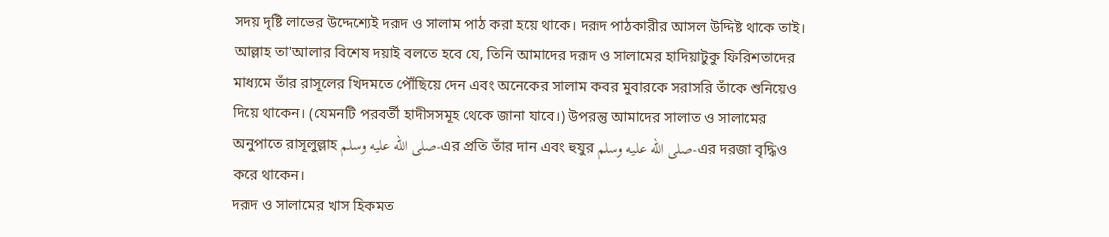সদয় দৃষ্টি লাভের উদ্দেশ্যেই দরূদ ও সালাম পাঠ করা হয়ে থাকে। দরূদ পাঠকারীর আসল উদ্দিষ্ট থাকে তাই।
আল্লাহ তা'আলার বিশেষ দয়াই বলতে হবে যে, তিনি আমাদের দরূদ ও সালামের হাদিয়াটুকু ফিরিশতাদের মাধ্যমে তাঁর রাসূলের খিদমতে পৌঁছিয়ে দেন এবং অনেকের সালাম কবর মুবারকে সরাসরি তাঁকে শুনিয়েও দিয়ে থাকেন। (যেমনটি পরবর্তী হাদীসসমূহ থেকে জানা যাবে।) উপরন্তু আমাদের সালাত ও সালামের অনুপাতে রাসূলুল্লাহ صلى الله عليه وسلم-এর প্রতি তাঁর দান এবং হুযুর صلى الله عليه وسلم-এর দরজা বৃদ্ধিও করে থাকেন।
দরূদ ও সালামের খাস হিকমত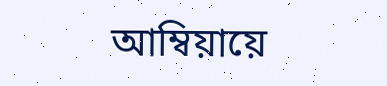আম্বিয়ায়ে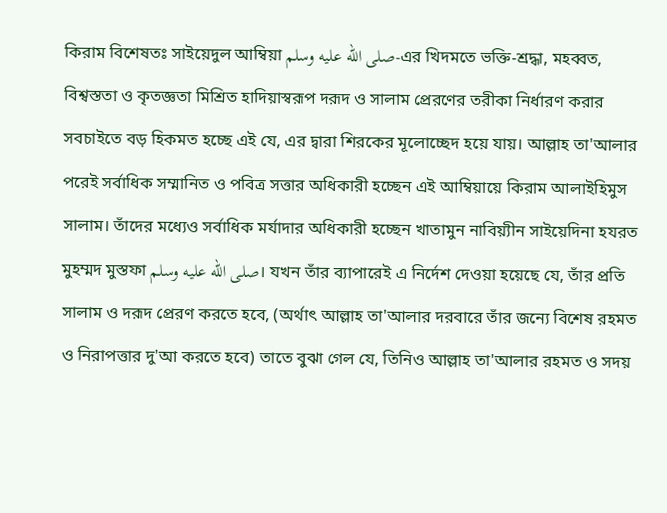কিরাম বিশেষতঃ সাইয়েদুল আম্বিয়া صلى الله عليه وسلم-এর খিদমতে ভক্তি-শ্রদ্ধা, মহব্বত, বিশ্বস্ততা ও কৃতজ্ঞতা মিশ্রিত হাদিয়াস্বরূপ দরূদ ও সালাম প্রেরণের তরীকা নির্ধারণ করার সবচাইতে বড় হিকমত হচ্ছে এই যে, এর দ্বারা শিরকের মূলোচ্ছেদ হয়ে যায়। আল্লাহ তা'আলার পরেই সর্বাধিক সম্মানিত ও পবিত্র সত্তার অধিকারী হচ্ছেন এই আম্বিয়ায়ে কিরাম আলাইহিমুস সালাম। তাঁদের মধ্যেও সর্বাধিক মর্যাদার অধিকারী হচ্ছেন খাতামুন নাবিয়্যীন সাইয়েদিনা হযরত মুহম্মদ মুস্তফা صلى الله عليه وسلم। যখন তাঁর ব্যাপারেই এ নির্দেশ দেওয়া হয়েছে যে, তাঁর প্রতি সালাম ও দরূদ প্রেরণ করতে হবে, (অর্থাৎ আল্লাহ তা'আলার দরবারে তাঁর জন্যে বিশেষ রহমত ও নিরাপত্তার দু'আ করতে হবে) তাতে বুঝা গেল যে, তিনিও আল্লাহ তা'আলার রহমত ও সদয়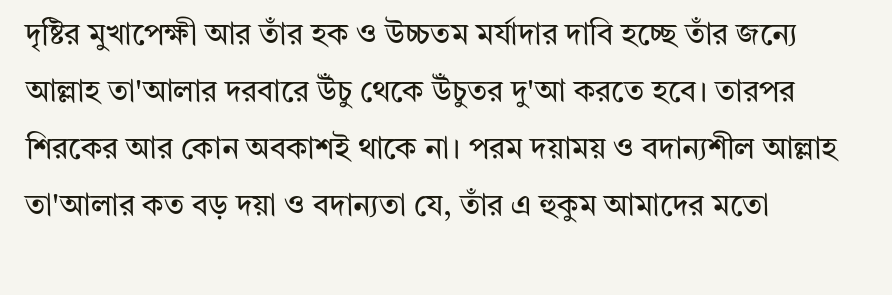দৃষ্টির মুখাপেক্ষী আর তাঁর হক ও উচ্চতম মর্যাদার দাবি হচ্ছে তাঁর জন্যে আল্লাহ তা'আলার দরবারে উঁচু থেকে উঁচুতর দু'আ করতে হবে। তারপর শিরকের আর কোন অবকাশই থাকে না। পরম দয়াময় ও বদান্যশীল আল্লাহ তা'আলার কত বড় দয়া ও বদান্যতা যে, তাঁর এ হুকুম আমাদের মতো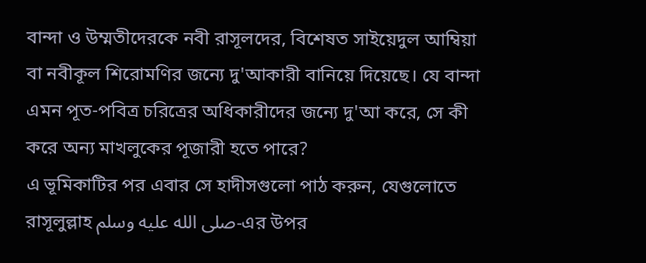বান্দা ও উম্মতীদেরকে নবী রাসূলদের, বিশেষত সাইয়েদুল আম্বিয়া বা নবীকূল শিরোমণির জন্যে দু'আকারী বানিয়ে দিয়েছে। যে বান্দা এমন পূত-পবিত্র চরিত্রের অধিকারীদের জন্যে দু'আ করে, সে কী করে অন্য মাখলুকের পূজারী হতে পারে?
এ ভূমিকাটির পর এবার সে হাদীসগুলো পাঠ করুন, যেগুলোতে রাসূলুল্লাহ صلى الله عليه وسلم-এর উপর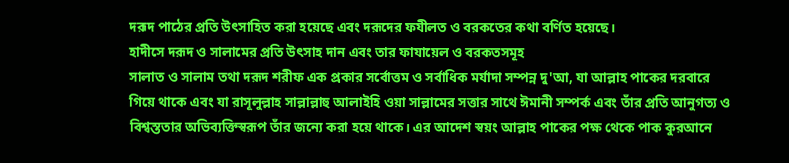দরূদ পাঠের প্রতি উৎসাহিত করা হয়েছে এবং দরূদের ফযীলত ও বরকতের কথা বর্ণিত হয়েছে।
হাদীসে দরূদ ও সালামের প্রতি উৎসাহ দান এবং তার ফাযায়েল ও বরকতসমূহ
সালাত ও সালাম তথা দরূদ শরীফ এক প্রকার সর্বোত্তম ও সর্বাধিক মর্যাদা সম্পন্ন দু'আ, যা আল্লাহ পাকের দরবারে গিয়ে থাকে এবং যা রাসূলুল্লাহ সাল্লাল্লাহু আলাইহি ওয়া সাল্লামের সত্তার সাথে ঈমানী সম্পর্ক এবং তাঁর প্রতি আনুগত্য ও বিশ্বস্ততার অভিব্যক্তিস্বরূপ তাঁর জন্যে করা হয়ে থাকে। এর আদেশ স্বয়ং আল্লাহ পাকের পক্ষ থেকে পাক কুরআনে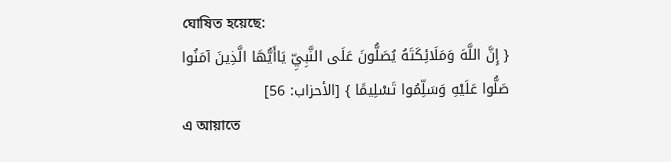ঘোষিত হয়েছে:
{ إِنَّ اللَّهَ وَمَلَائِكَتَهُ يُصَلُّونَ عَلَى النَّبِيِّ يَاأَيُّهَا الَّذِينَ آمَنُوا صَلُّوا عَلَيْهِ وَسَلِّمُوا تَسْلِيمًا } [الأحزاب: 56]
এ আয়াতে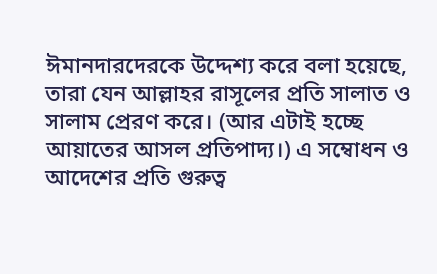ঈমানদারদেরকে উদ্দেশ্য করে বলা হয়েছে, তারা যেন আল্লাহর রাসূলের প্রতি সালাত ও সালাম প্রেরণ করে। (আর এটাই হচ্ছে আয়াতের আসল প্রতিপাদ্য।) এ সম্বোধন ও আদেশের প্রতি গুরুত্ব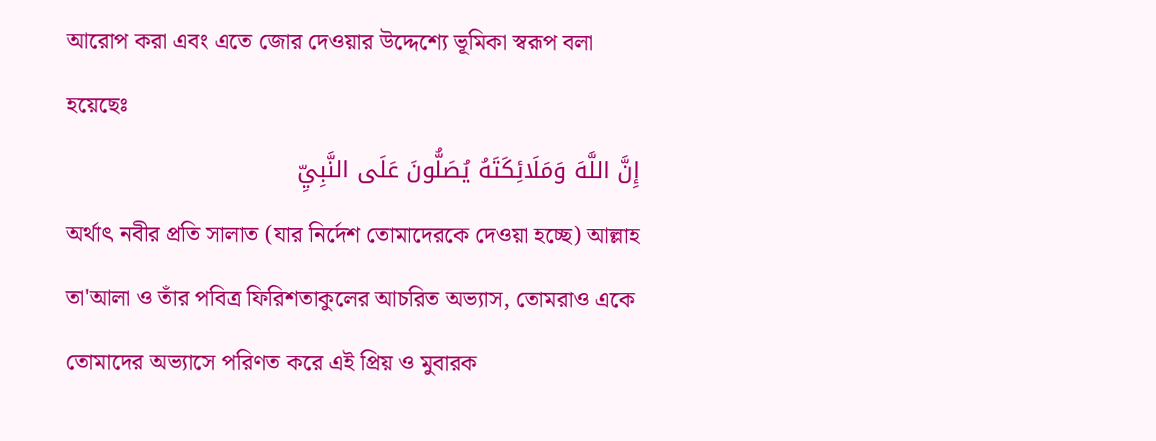আরোপ করা এবং এতে জোর দেওয়ার উদ্দেশ্যে ভূমিকা স্বরূপ বলা হয়েছেঃ
إِنَّ اللَّهَ وَمَلَائِكَتَهُ يُصَلُّونَ عَلَى النَّبِيِّ
অর্থাৎ নবীর প্রতি সালাত (যার নির্দেশ তোমাদেরকে দেওয়া হচ্ছে) আল্লাহ তা'আলা ও তাঁর পবিত্র ফিরিশতাকুলের আচরিত অভ্যাস, তোমরাও একে তোমাদের অভ্যাসে পরিণত করে এই প্রিয় ও মুবারক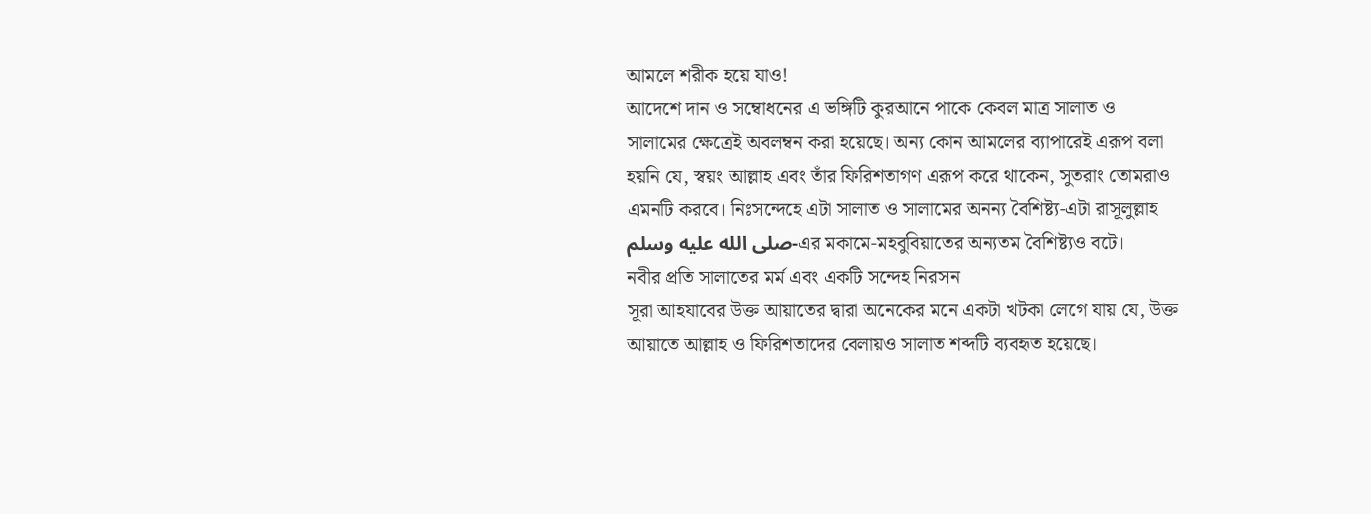আমলে শরীক হয়ে যাও!
আদেশে দান ও সম্বোধনের এ ভঙ্গিটি কুরআনে পাকে কেবল মাত্র সালাত ও সালামের ক্ষেত্রেই অবলম্বন করা হয়েছে। অন্য কোন আমলের ব্যাপারেই এরূপ বলা হয়নি যে, স্বয়ং আল্লাহ এবং তাঁর ফিরিশতাগণ এরূপ করে থাকেন, সুতরাং তোমরাও এমনটি করবে। নিঃসন্দেহে এটা সালাত ও সালামের অনন্য বৈশিষ্ট্য-এটা রাসূলুল্লাহ صلى الله عليه وسلم-এর মকামে-মহবুবিয়াতের অন্যতম বৈশিষ্ট্যও বটে।
নবীর প্রতি সালাতের মর্ম এবং একটি সন্দেহ নিরসন
সূরা আহযাবের উক্ত আয়াতের দ্বারা অনেকের মনে একটা খটকা লেগে যায় যে, উক্ত আয়াতে আল্লাহ ও ফিরিশতাদের বেলায়ও সালাত শব্দটি ব্যবহৃত হয়েছে।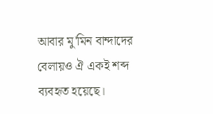আবার মু'মিন বান্দাদের বেলায়ও ঐ একই শব্দ ব্যবহৃত হয়েছে।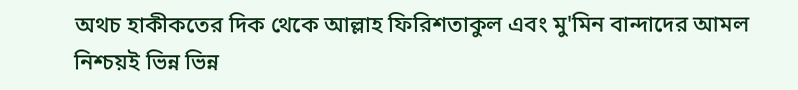অথচ হাকীকতের দিক থেকে আল্লাহ ফিরিশতাকুল এবং মু'মিন বান্দাদের আমল নিশ্চয়ই ভিন্ন ভিন্ন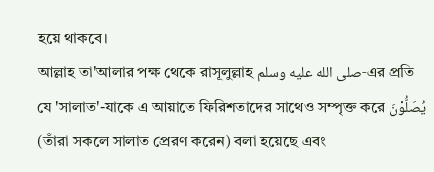হয়ে থাকবে।
আল্লাহ তা'আলার পক্ষ থেকে রাসূলুল্লাহ صلى الله عليه وسلم-এর প্রতি যে 'সালাত'-যাকে এ আয়াতে ফিরিশতাদের সাথেও সম্পৃক্ত করে يُصَلُّوْنَ (তাঁরা সকলে সালাত প্রেরণ করেন) বলা হয়েছে এবং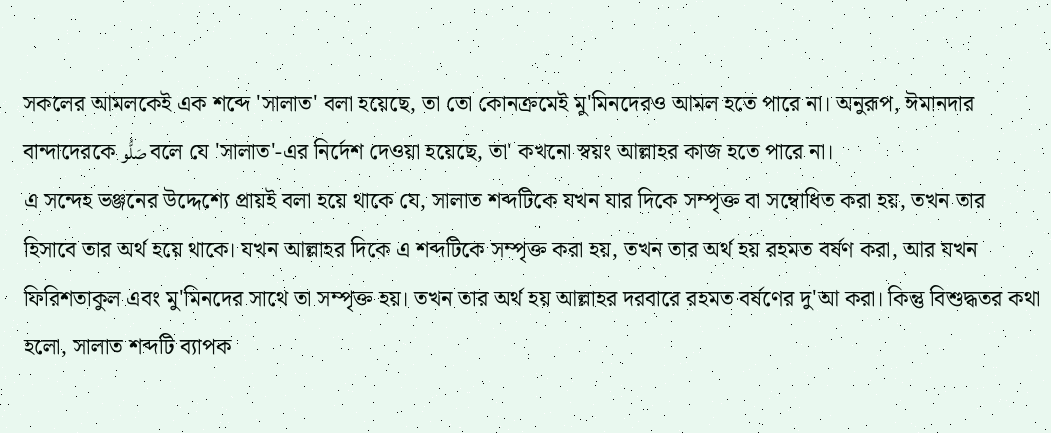সকলের আমলকেই এক শব্দে 'সালাত' বলা হয়েছে, তা তো কোনক্রমেই মু'মিনদেরও আমল হতে পারে না। অনুরূপ, ঈমানদার বান্দাদেরকে صَلُّو বলে যে 'সালাত'-এর নির্দেশ দেওয়া হয়েছে, তা' কখনো স্বয়ং আল্লাহর কাজ হতে পারে না।
এ সন্দেহ ভঞ্জনের উদ্দেশ্যে প্রায়ই বলা হয়ে থাকে যে, সালাত শব্দটিকে যখন যার দিকে সম্পৃক্ত বা সম্বোধিত করা হয়, তখন তার হিসাবে তার অর্থ হয়ে থাকে। যখন আল্লাহর দিকে এ শব্দটিকে সম্পৃক্ত করা হয়, তখন তার অর্থ হয় রহমত বর্ষণ করা, আর যখন ফিরিশতাকুল এবং মু'মিনদের সাথে তা সম্পৃক্ত হয়। তখন তার অর্থ হয় আল্লাহর দরবারে রহমত বর্ষণের দু'আ করা। কিন্তু বিশুদ্ধতর কথা হলো, সালাত শব্দটি ব্যাপক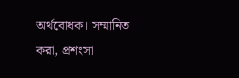অর্থবোধক। সম্মানিত করা, প্রশংসা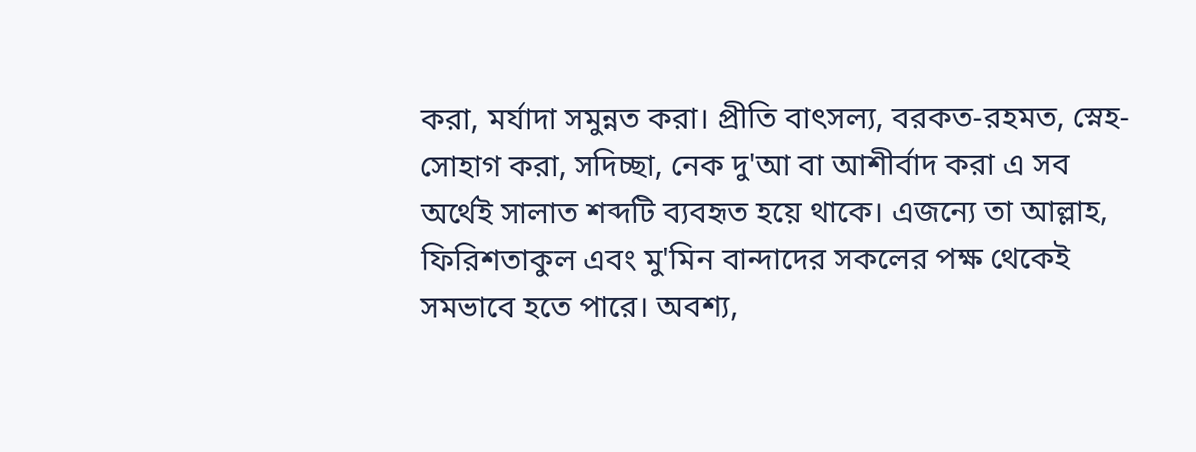করা, মর্যাদা সমুন্নত করা। প্রীতি বাৎসল্য, বরকত-রহমত, স্নেহ- সোহাগ করা, সদিচ্ছা, নেক দু'আ বা আশীর্বাদ করা এ সব অর্থেই সালাত শব্দটি ব্যবহৃত হয়ে থাকে। এজন্যে তা আল্লাহ, ফিরিশতাকুল এবং মু'মিন বান্দাদের সকলের পক্ষ থেকেই সমভাবে হতে পারে। অবশ্য,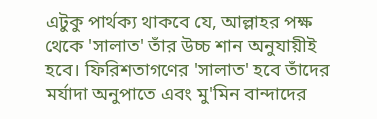এটুকু পার্থক্য থাকবে যে, আল্লাহর পক্ষ থেকে 'সালাত' তাঁর উচ্চ শান অনুযায়ীই হবে। ফিরিশতাগণের 'সালাত' হবে তাঁদের মর্যাদা অনুপাতে এবং মু'মিন বান্দাদের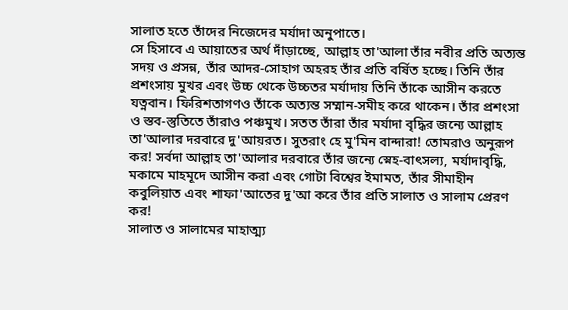সালাত হতে তাঁদের নিজেদের মর্যাদা অনুপাতে।
সে হিসাবে এ আয়াতের অর্থ দাঁড়াচ্ছে, আল্লাহ তা'আলা তাঁর নবীর প্রতি অত্যন্ত সদয় ও প্রসন্ন, তাঁর আদর-সোহাগ অহরহ তাঁর প্রতি বর্ষিত হচ্ছে। তিনি তাঁর প্রশংসায় মুখর এবং উচ্চ থেকে উচ্চতর মর্যাদায় তিনি তাঁকে আসীন করতে যত্নবান। ফিরিশতাগণও তাঁকে অত্যন্ত সম্মান-সমীহ করে থাকেন। তাঁর প্রশংসা ও স্তব-স্তুতিতে তাঁরাও পঞ্চমুখ। সতত তাঁরা তাঁর মর্যাদা বৃদ্ধির জন্যে আল্লাহ তা'আলার দরবারে দু'আয়রত। সুতরাং হে মু'মিন বান্দারা! তোমরাও অনুরূপ কর! সর্বদা আল্লাহ তা'আলার দরবারে তাঁর জন্যে স্নেহ-বাৎসল্য, মর্যাদাবৃদ্ধি, মকামে মাহমূদে আসীন করা এবং গোটা বিশ্বের ইমামত, তাঁর সীমাহীন কবুলিয়াত এবং শাফা'আতের দু'আ করে তাঁর প্রতি সালাত ও সালাম প্রেরণ কর!
সালাত ও সালামের মাহাত্ম্য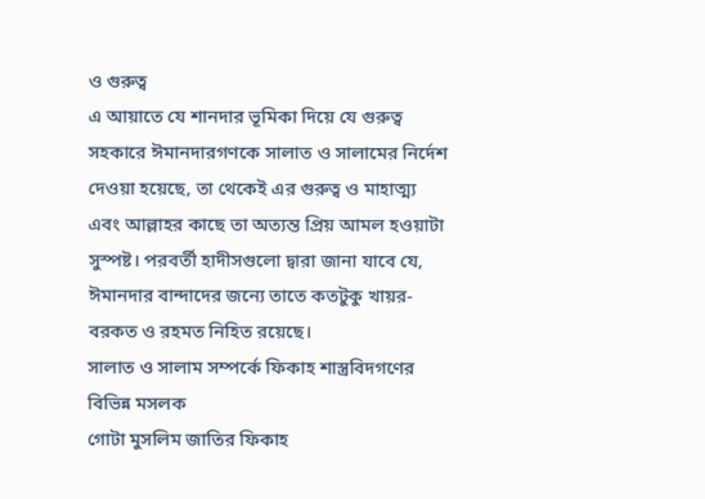ও গুরুত্ব
এ আয়াতে যে শানদার ভূমিকা দিয়ে যে গুরুত্ব সহকারে ঈমানদারগণকে সালাত ও সালামের নির্দেশ দেওয়া হয়েছে, তা থেকেই এর গুরুত্ব ও মাহাত্ম্য এবং আল্লাহর কাছে তা অত্যন্ত প্রিয় আমল হওয়াটা সুস্পষ্ট। পরবর্তী হাদীসগুলো দ্বারা জানা যাবে যে, ঈমানদার বান্দাদের জন্যে তাতে কতটুকু খায়র-বরকত ও রহমত নিহিত রয়েছে।
সালাত ও সালাম সম্পর্কে ফিকাহ শাস্ত্রবিদগণের বিভিন্ন মসলক
গোটা মুসলিম জাতির ফিকাহ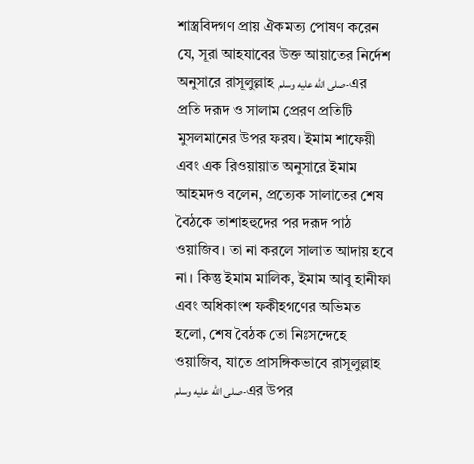শাস্ত্রবিদগণ প্রায় ঐকমত্য পোষণ করেন যে, সূরা আহযাবের উক্ত আয়াতের নির্দেশ অনুসারে রাসূলুল্লাহ صلى الله عليه وسلم-এর প্রতি দরূদ ও সালাম প্রেরণ প্রতিটি মুসলমানের উপর ফরয। ইমাম শাফেয়ী এবং এক রিওয়ায়াত অনুসারে ইমাম আহমদও বলেন, প্রত্যেক সালাতের শেষ বৈঠকে তাশাহহুদের পর দরূদ পাঠ ওয়াজিব। তা না করলে সালাত আদায় হবে না। কিন্তু ইমাম মালিক, ইমাম আবু হানীফা এবং অধিকাংশ ফকীহগণের অভিমত হলো, শেষ বৈঠক তো নিঃসন্দেহে ওয়াজিব, যাতে প্রাসঙ্গিকভাবে রাসূলুল্লাহ صلى الله عليه وسلم-এর উপর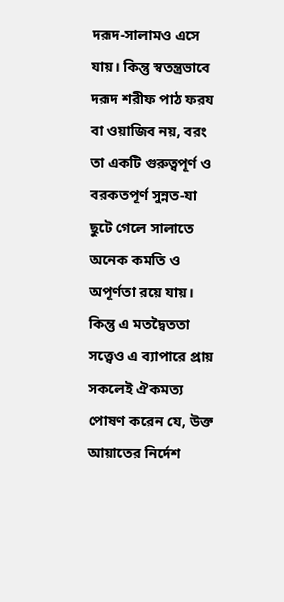দরূদ-সালামও এসে যায়। কিন্তু স্বতন্ত্রভাবে দরূদ শরীফ পাঠ ফরয বা ওয়াজিব নয়, বরং তা একটি গুরুত্বপূর্ণ ও বরকতপূর্ণ সুন্নত-যা ছুটে গেলে সালাতে অনেক কমতি ও অপূর্ণতা রয়ে যায়। কিন্তু এ মতদ্বৈততা সত্ত্বেও এ ব্যাপারে প্রায় সকলেই ঐকমত্য পোষণ করেন যে, উক্ত আয়াতের নির্দেশ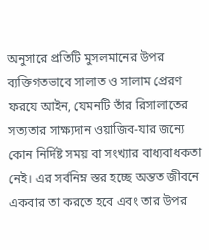অনুসারে প্রতিটি মুসলমানের উপর ব্যক্তিগতভাবে সালাত ও সালাম প্রেরণ ফরযে আইন, যেমনটি তাঁর রিসালাতের সত্যতার সাক্ষ্যদান ওয়াজিব-যার জন্যে কোন নির্দিষ্ট সময় বা সংখ্যার বাধ্যবাধকতা নেই। এর সর্বনিম্ন স্তর হচ্ছে অন্তত জীবনে একবার তা করতে হবে এবং তার উপর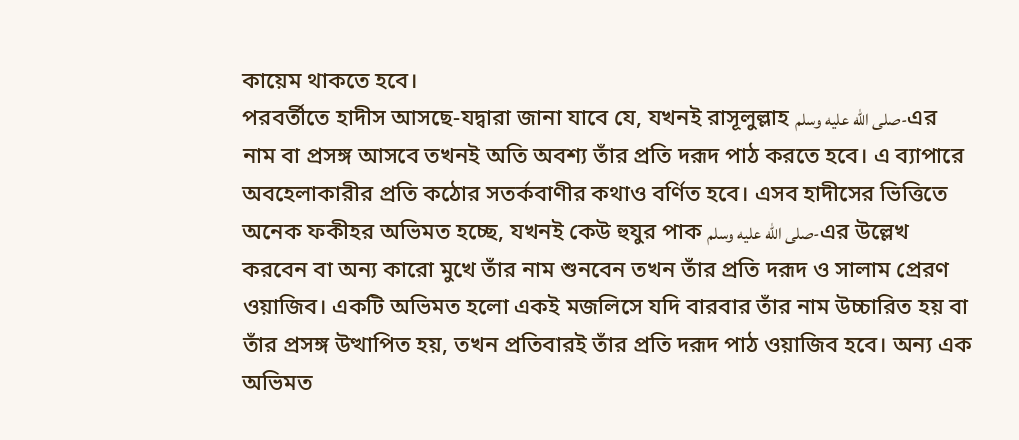কায়েম থাকতে হবে।
পরবর্তীতে হাদীস আসছে-যদ্বারা জানা যাবে যে, যখনই রাসূলুল্লাহ صلى الله عليه وسلم-এর নাম বা প্রসঙ্গ আসবে তখনই অতি অবশ্য তাঁর প্রতি দরূদ পাঠ করতে হবে। এ ব্যাপারে অবহেলাকারীর প্রতি কঠোর সতর্কবাণীর কথাও বর্ণিত হবে। এসব হাদীসের ভিত্তিতে অনেক ফকীহর অভিমত হচ্ছে, যখনই কেউ হুযুর পাক صلى الله عليه وسلم-এর উল্লেখ করবেন বা অন্য কারো মুখে তাঁর নাম শুনবেন তখন তাঁর প্রতি দরূদ ও সালাম প্রেরণ ওয়াজিব। একটি অভিমত হলো একই মজলিসে যদি বারবার তাঁর নাম উচ্চারিত হয় বা তাঁর প্রসঙ্গ উত্থাপিত হয়, তখন প্রতিবারই তাঁর প্রতি দরূদ পাঠ ওয়াজিব হবে। অন্য এক অভিমত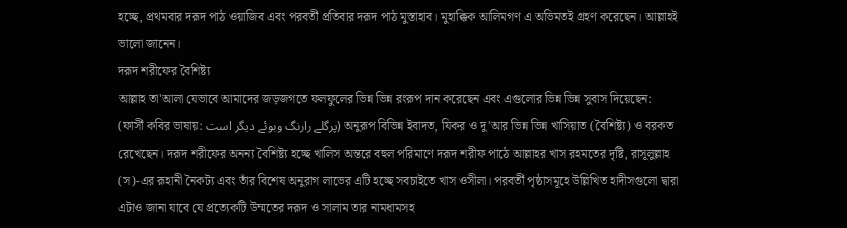হচ্ছে, প্রথমবার দরূদ পাঠ ওয়াজিব এবং পরবর্তী প্রতিবার দরূদ পাঠ মুস্তাহাব। মুহাক্কিক আলিমগণ এ অভিমতই গ্রহণ করেছেন। আল্লাহই ভালো জানেন।
দরূদ শরীফের বৈশিষ্ট্য
আল্লাহ তা'আলা যেভাবে আমাদের জড়জগতে ফলফুলের ভিন্ন ভিন্ন রংরূপ দান করেছেন এবং এগুলোর ভিন্ন ভিন্ন সুবাস দিয়েছেন: (ফার্সী কবির ভাষায়: پرگلے رارنگ وبوئے دیگر است) অনুরূপ বিভিন্ন ইবাদত, যিকর ও দু'আর ভিন্ন ভিন্ন খাসিয়াত (বৈশিষ্ট্য) ও বরকত রেখেছেন। দরূদ শরীফের অনন্য বৈশিষ্ট্য হচ্ছে খালিস অন্তরে বহুল পরিমাণে দরূদ শরীফ পাঠে আল্লাহর খাস রহমতের দৃষ্টি, রাসূলুল্লাহ (স)-এর রূহানী নৈকট্য এবং তাঁর বিশেষ অনুরাগ লাভের এটি হচ্ছে সবচাইতে খাস ওসীলা। পরবর্তী পৃষ্ঠাসমূহে উল্লিখিত হাদীসগুলো দ্বারা এটাও জানা যাবে যে প্রত্যেকটি উম্মতের দরূদ ও সালাম তার নামধামসহ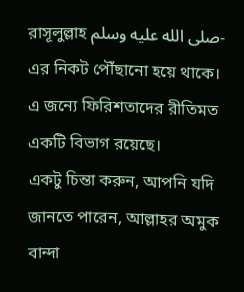রাসূলুল্লাহ صلى الله عليه وسلم-এর নিকট পৌঁছানো হয়ে থাকে। এ জন্যে ফিরিশতাদের রীতিমত একটি বিভাগ রয়েছে।
একটু চিন্তা করুন, আপনি যদি জানতে পারেন, আল্লাহর অমুক বান্দা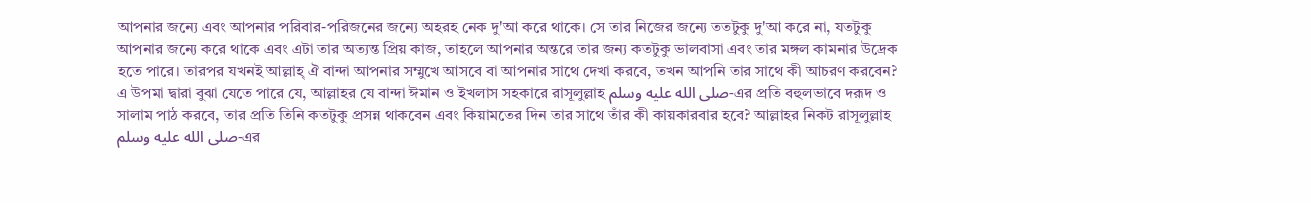আপনার জন্যে এবং আপনার পরিবার-পরিজনের জন্যে অহরহ নেক দু'আ করে থাকে। সে তার নিজের জন্যে ততটুকু দু'আ করে না, যতটুকু আপনার জন্যে করে থাকে এবং এটা তার অত্যন্ত প্রিয় কাজ, তাহলে আপনার অন্তরে তার জন্য কতটুকু ভালবাসা এবং তার মঙ্গল কামনার উদ্রেক হতে পারে। তারপর যখনই আল্লাহ্ ঐ বান্দা আপনার সম্মুখে আসবে বা আপনার সাথে দেখা করবে, তখন আপনি তার সাথে কী আচরণ করবেন?
এ উপমা দ্বারা বুঝা যেতে পারে যে, আল্লাহর যে বান্দা ঈমান ও ইখলাস সহকারে রাসূলুল্লাহ صلى الله عليه وسلم-এর প্রতি বহুলভাবে দরূদ ও সালাম পাঠ করবে, তার প্রতি তিনি কতটুকু প্রসন্ন থাকবেন এবং কিয়ামতের দিন তার সাথে তাঁর কী কায়কারবার হবে? আল্লাহর নিকট রাসূলুল্লাহ صلى الله عليه وسلم-এর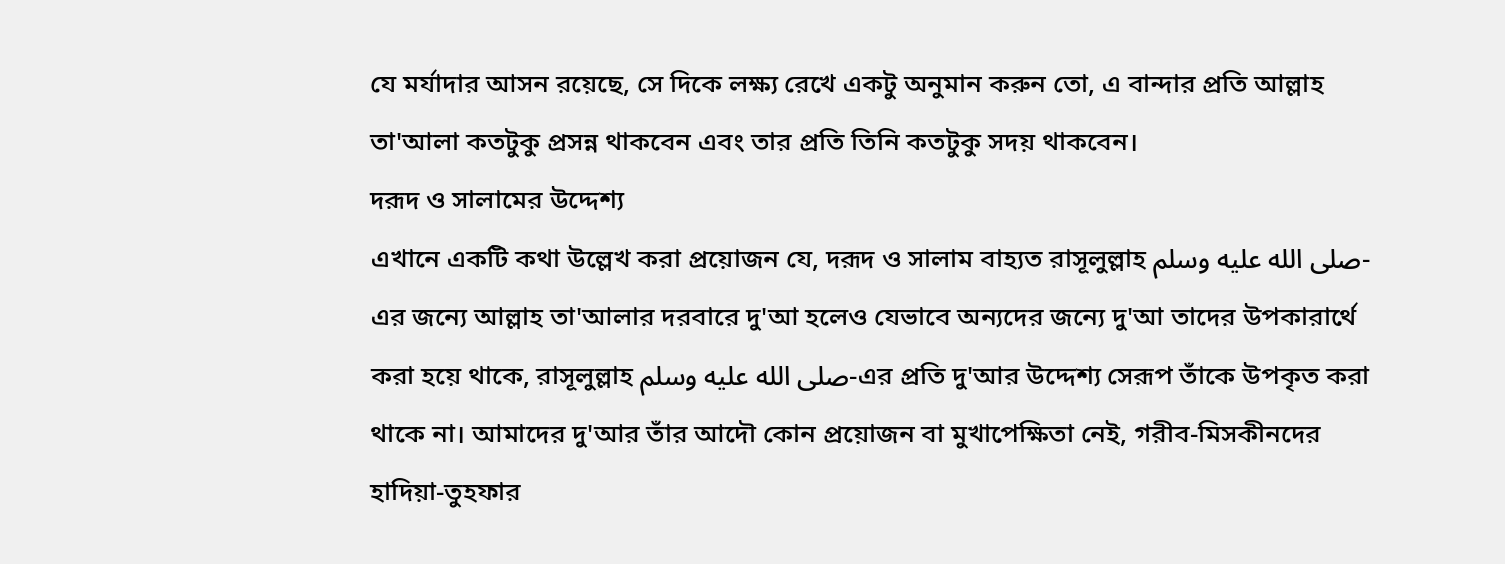যে মর্যাদার আসন রয়েছে, সে দিকে লক্ষ্য রেখে একটু অনুমান করুন তো, এ বান্দার প্রতি আল্লাহ তা'আলা কতটুকু প্রসন্ন থাকবেন এবং তার প্রতি তিনি কতটুকু সদয় থাকবেন।
দরূদ ও সালামের উদ্দেশ্য
এখানে একটি কথা উল্লেখ করা প্রয়োজন যে, দরূদ ও সালাম বাহ্যত রাসূলুল্লাহ صلى الله عليه وسلم-এর জন্যে আল্লাহ তা'আলার দরবারে দু'আ হলেও যেভাবে অন্যদের জন্যে দু'আ তাদের উপকারার্থে করা হয়ে থাকে, রাসূলুল্লাহ صلى الله عليه وسلم-এর প্রতি দু'আর উদ্দেশ্য সেরূপ তাঁকে উপকৃত করা থাকে না। আমাদের দু'আর তাঁর আদৌ কোন প্রয়োজন বা মুখাপেক্ষিতা নেই, গরীব-মিসকীনদের হাদিয়া-তুহফার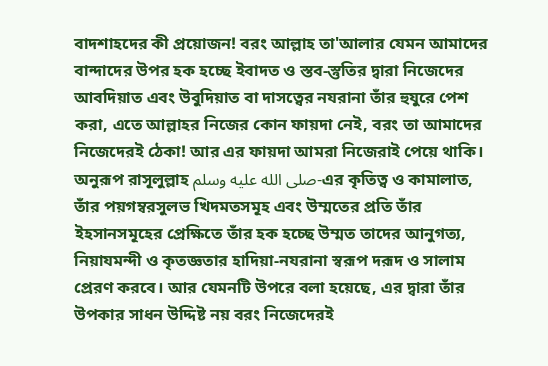বাদশাহদের কী প্রয়োজন! বরং আল্লাহ তা'আলার যেমন আমাদের বান্দাদের উপর হক হচ্ছে ইবাদত ও স্তব-স্তুতির দ্বারা নিজেদের আবদিয়াত এবং উবুদিয়াত বা দাসত্বের নযরানা তাঁর হুযুরে পেশ করা, এতে আল্লাহর নিজের কোন ফায়দা নেই, বরং তা আমাদের নিজেদেরই ঠেকা! আর এর ফায়দা আমরা নিজেরাই পেয়ে থাকি। অনুরূপ রাসূলুল্লাহ صلى الله عليه وسلم-এর কৃতিত্ব ও কামালাত, তাঁর পয়গম্বরসুলভ খিদমতসমূহ এবং উম্মতের প্রতি তাঁর ইহসানসমূহের প্রেক্ষিতে তাঁর হক হচ্ছে উম্মত তাদের আনুগত্য, নিয়াযমন্দী ও কৃতজ্ঞতার হাদিয়া-নযরানা স্বরূপ দরূদ ও সালাম প্রেরণ করবে। আর যেমনটি উপরে বলা হয়েছে, এর দ্বারা তাঁর উপকার সাধন উদ্দিষ্ট নয় বরং নিজেদেরই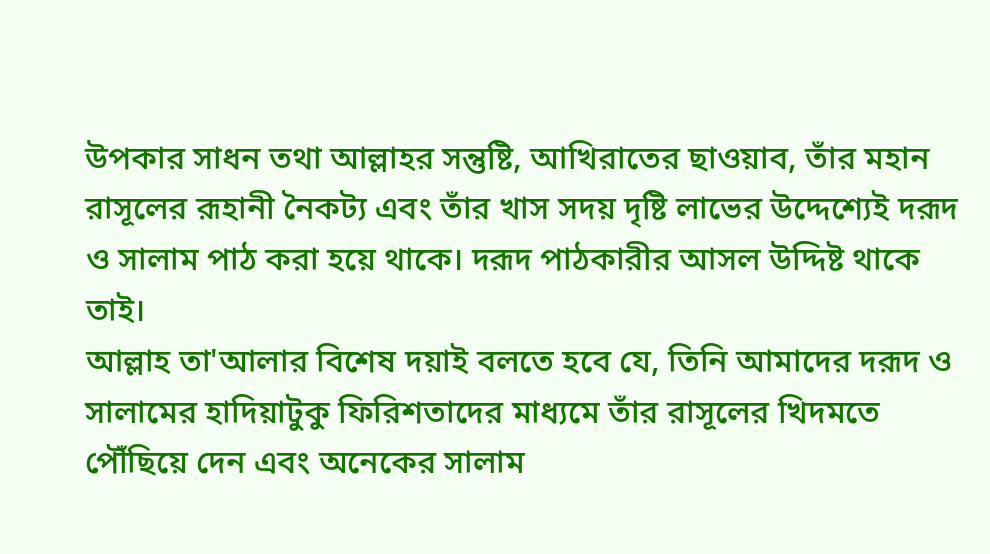উপকার সাধন তথা আল্লাহর সন্তুষ্টি, আখিরাতের ছাওয়াব, তাঁর মহান রাসূলের রূহানী নৈকট্য এবং তাঁর খাস সদয় দৃষ্টি লাভের উদ্দেশ্যেই দরূদ ও সালাম পাঠ করা হয়ে থাকে। দরূদ পাঠকারীর আসল উদ্দিষ্ট থাকে তাই।
আল্লাহ তা'আলার বিশেষ দয়াই বলতে হবে যে, তিনি আমাদের দরূদ ও সালামের হাদিয়াটুকু ফিরিশতাদের মাধ্যমে তাঁর রাসূলের খিদমতে পৌঁছিয়ে দেন এবং অনেকের সালাম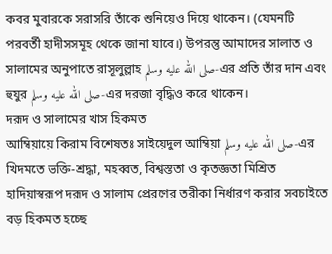কবর মুবারকে সরাসরি তাঁকে শুনিয়েও দিয়ে থাকেন। (যেমনটি পরবর্তী হাদীসসমূহ থেকে জানা যাবে।) উপরন্তু আমাদের সালাত ও সালামের অনুপাতে রাসূলুল্লাহ صلى الله عليه وسلم-এর প্রতি তাঁর দান এবং হুযুর صلى الله عليه وسلم-এর দরজা বৃদ্ধিও করে থাকেন।
দরূদ ও সালামের খাস হিকমত
আম্বিয়ায়ে কিরাম বিশেষতঃ সাইয়েদুল আম্বিয়া صلى الله عليه وسلم-এর খিদমতে ভক্তি-শ্রদ্ধা, মহব্বত, বিশ্বস্ততা ও কৃতজ্ঞতা মিশ্রিত হাদিয়াস্বরূপ দরূদ ও সালাম প্রেরণের তরীকা নির্ধারণ করার সবচাইতে বড় হিকমত হচ্ছে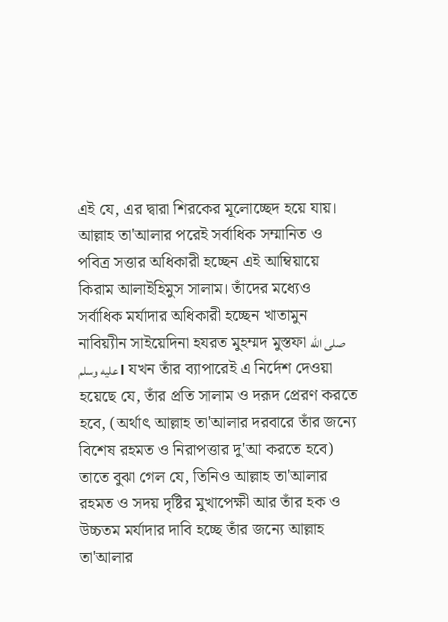এই যে, এর দ্বারা শিরকের মূলোচ্ছেদ হয়ে যায়। আল্লাহ তা'আলার পরেই সর্বাধিক সম্মানিত ও পবিত্র সত্তার অধিকারী হচ্ছেন এই আম্বিয়ায়ে কিরাম আলাইহিমুস সালাম। তাঁদের মধ্যেও সর্বাধিক মর্যাদার অধিকারী হচ্ছেন খাতামুন নাবিয়্যীন সাইয়েদিনা হযরত মুহম্মদ মুস্তফা صلى الله عليه وسلم। যখন তাঁর ব্যাপারেই এ নির্দেশ দেওয়া হয়েছে যে, তাঁর প্রতি সালাম ও দরূদ প্রেরণ করতে হবে, (অর্থাৎ আল্লাহ তা'আলার দরবারে তাঁর জন্যে বিশেষ রহমত ও নিরাপত্তার দু'আ করতে হবে) তাতে বুঝা গেল যে, তিনিও আল্লাহ তা'আলার রহমত ও সদয় দৃষ্টির মুখাপেক্ষী আর তাঁর হক ও উচ্চতম মর্যাদার দাবি হচ্ছে তাঁর জন্যে আল্লাহ তা'আলার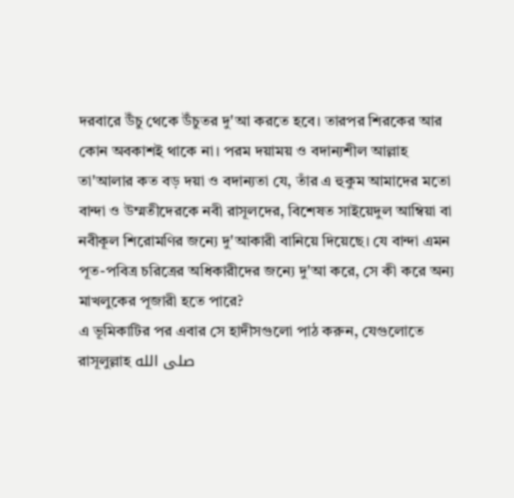দরবারে উঁচু থেকে উঁচুতর দু'আ করতে হবে। তারপর শিরকের আর কোন অবকাশই থাকে না। পরম দয়াময় ও বদান্যশীল আল্লাহ তা'আলার কত বড় দয়া ও বদান্যতা যে, তাঁর এ হুকুম আমাদের মতো বান্দা ও উম্মতীদেরকে নবী রাসূলদের, বিশেষত সাইয়েদুল আম্বিয়া বা নবীকূল শিরোমণির জন্যে দু'আকারী বানিয়ে দিয়েছে। যে বান্দা এমন পূত-পবিত্র চরিত্রের অধিকারীদের জন্যে দু'আ করে, সে কী করে অন্য মাখলুকের পূজারী হতে পারে?
এ ভূমিকাটির পর এবার সে হাদীসগুলো পাঠ করুন, যেগুলোতে রাসূলুল্লাহ صلى الله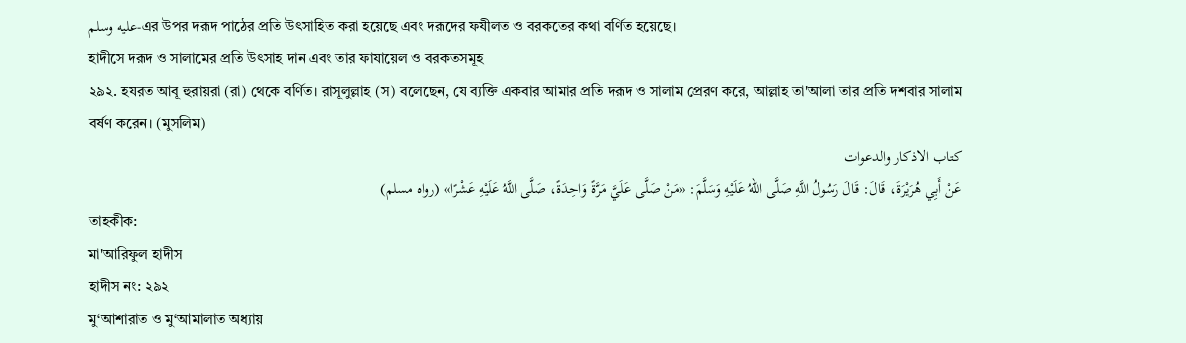عليه وسلم-এর উপর দরূদ পাঠের প্রতি উৎসাহিত করা হয়েছে এবং দরূদের ফযীলত ও বরকতের কথা বর্ণিত হয়েছে।
হাদীসে দরূদ ও সালামের প্রতি উৎসাহ দান এবং তার ফাযায়েল ও বরকতসমূহ
২৯২. হযরত আবূ হুরায়রা (রা) থেকে বর্ণিত। রাসূলুল্লাহ (স) বলেছেন, যে ব্যক্তি একবার আমার প্রতি দরূদ ও সালাম প্রেরণ করে, আল্লাহ তা'আলা তার প্রতি দশবার সালাম বর্ষণ করেন। (মুসলিম)
کتاب الاذکار والدعوات
عَنْ أَبِي هُرَيْرَةَ، قَالَ: قَالَ رَسُولُ اللَّهِ صَلَّى اللهُ عَلَيْهِ وَسَلَّمَ: «مَنْ صَلَّى عَلَيَّ مَرَّةً وَاحِدَةً، صَلَّى اللَّهُ عَلَيْهِ عَشْرًا» (رواه مسلم)
তাহকীক:
মা'আরিফুল হাদীস
হাদীস নং: ২৯২
মু‘আশারাত ও মু‘আমালাত অধ্যায়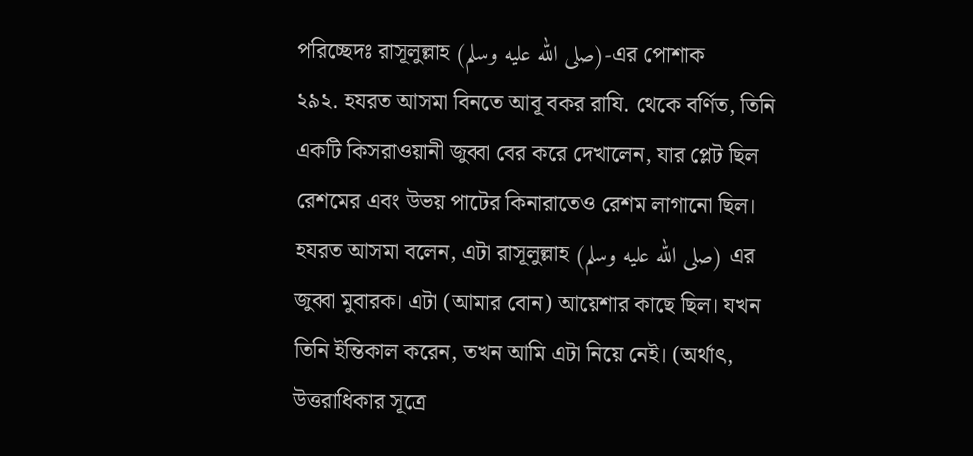পরিচ্ছেদঃ রাসূলুল্লাহ (صلى الله عليه وسلم)-এর পোশাক
২৯২. হযরত আসমা বিনতে আবূ বকর রাযি. থেকে বর্ণিত, তিনি একটি কিসরাওয়ানী জুব্বা বের করে দেখালেন, যার প্লেট ছিল রেশমের এবং উভয় পাটের কিনারাতেও রেশম লাগানো ছিল। হযরত আসমা বলেন, এটা রাসূলুল্লাহ (صلى الله عليه وسلم) এর জুব্বা মুবারক। এটা (আমার বোন) আয়েশার কাছে ছিল। যখন তিনি ইন্তিকাল করেন, তখন আমি এটা নিয়ে নেই। (অর্থাৎ, উত্তরাধিকার সূত্রে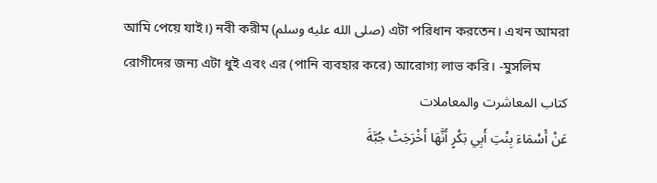আমি পেয়ে যাই।) নবী করীম (صلى الله عليه وسلم) এটা পরিধান করতেন। এখন আমরা রোগীদের জন্য এটা ধুই এবং এর (পানি ব্যবহার করে) আরোগ্য লাভ করি। -মুসলিম
کتاب المعاشرت والمعاملات
عَنْ أَسْمَاءَ بِنْتِ أَبِي بَكْرٍ أَنَّهَا أَخْرَجَتْ جُبَّةَ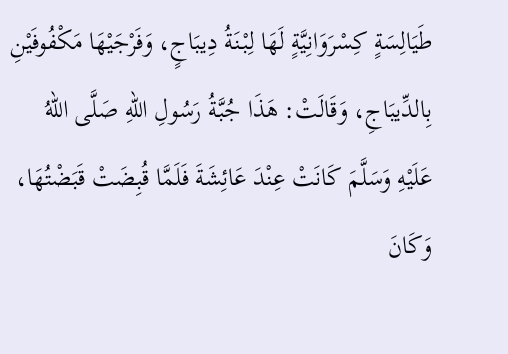طَيَالِسَةٍ كِسْرَوَانِيَّةٍ لَهَا لِبْنَةُ دِيبَاجٍ، وَفَرْجَيْهَا مَكْفُوفَيْنِ بِالدِّيبَاجِ، وَقَالَتْ: هَذَا جُبَّةُ رَسُولِ اللهِ صَلَّى اللهُ عَلَيْهِ وَسَلَّمَ كَانَتْ عِنْدَ عَائِشَةَ فَلَمَّا قُبِضَتْ قَبَضْتُهَا، وَكَانَ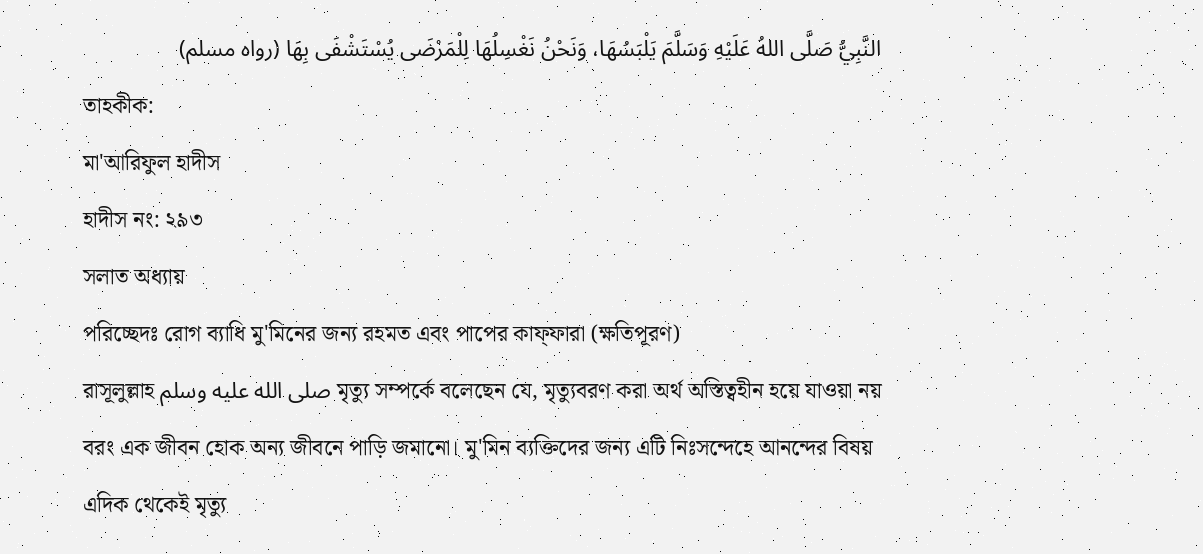النَّبِيُّ صَلَّى اللهُ عَلَيْهِ وَسَلَّمَ يَلْبَسُهَا، وَنَحْنُ نَغْسِلُهَا لِلْمَرْضَى يُسْتَشْفَى بِهَا (رواه مسلم)
তাহকীক:
মা'আরিফুল হাদীস
হাদীস নং: ২৯৩
সলাত অধ্যায়
পরিচ্ছেদঃ রোগ ব্যাধি মু'মিনের জন্য রহমত এবং পাপের কাফ্ফারা (ক্ষতিপূরণ)
রাসূলুল্লাহ صلى الله عليه وسلم মৃত্যু সম্পর্কে বলেছেন যে, মৃত্যুবরণ করা অর্থ অস্তিত্বহীন হয়ে যাওয়া নয় বরং এক জীবন হোক অন্য জীবনে পাড়ি জমানো। মু'মিন ব্যক্তিদের জন্য এটি নিঃসন্দেহে আনন্দের বিষয় এদিক থেকেই মৃত্যু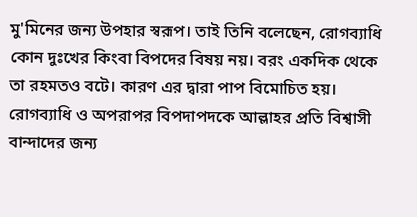মু'মিনের জন্য উপহার স্বরূপ। তাই তিনি বলেছেন, রোগব্যাধি কোন দুঃখের কিংবা বিপদের বিষয় নয়। বরং একদিক থেকে তা রহমতও বটে। কারণ এর দ্বারা পাপ বিমোচিত হয়। রোগব্যাধি ও অপরাপর বিপদাপদকে আল্লাহর প্রতি বিশ্বাসী বান্দাদের জন্য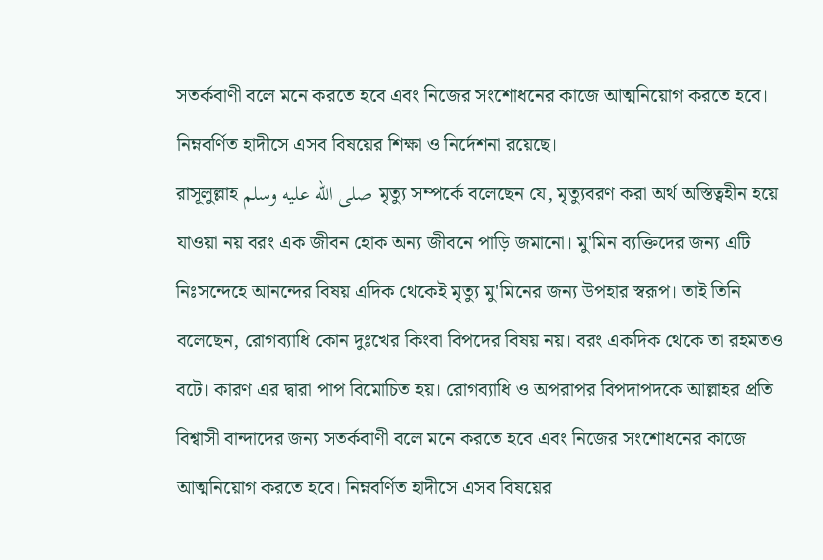সতর্কবাণী বলে মনে করতে হবে এবং নিজের সংশোধনের কাজে আত্মনিয়োগ করতে হবে। নিম্নবর্ণিত হাদীসে এসব বিষয়ের শিক্ষা ও নির্দেশনা রয়েছে।
রাসূলুল্লাহ صلى الله عليه وسلم মৃত্যু সম্পর্কে বলেছেন যে, মৃত্যুবরণ করা অর্থ অস্তিত্বহীন হয়ে যাওয়া নয় বরং এক জীবন হোক অন্য জীবনে পাড়ি জমানো। মু'মিন ব্যক্তিদের জন্য এটি নিঃসন্দেহে আনন্দের বিষয় এদিক থেকেই মৃত্যু মু'মিনের জন্য উপহার স্বরূপ। তাই তিনি বলেছেন, রোগব্যাধি কোন দুঃখের কিংবা বিপদের বিষয় নয়। বরং একদিক থেকে তা রহমতও বটে। কারণ এর দ্বারা পাপ বিমোচিত হয়। রোগব্যাধি ও অপরাপর বিপদাপদকে আল্লাহর প্রতি বিশ্বাসী বান্দাদের জন্য সতর্কবাণী বলে মনে করতে হবে এবং নিজের সংশোধনের কাজে আত্মনিয়োগ করতে হবে। নিম্নবর্ণিত হাদীসে এসব বিষয়ের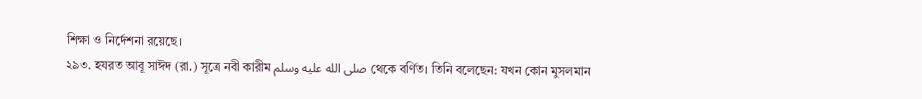শিক্ষা ও নির্দেশনা রয়েছে।
২৯৩. হযরত আবূ সাঈদ (রা.) সূত্রে নবী কারীম صلى الله عليه وسلم থেকে বর্ণিত। তিনি বলেছেন: যখন কোন মুসলমান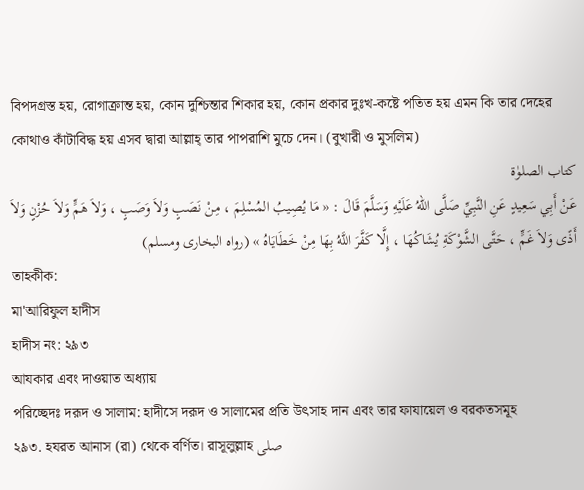বিপদগ্রস্ত হয়, রোগাক্রান্ত হয়, কোন দুশ্চিন্তার শিকার হয়, কোন প্রকার দুঃখ-কষ্টে পতিত হয় এমন কি তার দেহের কোথাও কাঁটাবিদ্ধ হয় এসব দ্বারা আল্লাহ্ তার পাপরাশি মুচে দেন। (বুখারী ও মুসলিম)
کتاب الصلوٰۃ
عَنْ أَبِي سَعِيدٍ عَنِ النَّبِيِّ صَلَّى اللهُ عَلَيْهِ وَسَلَّمَ قَالَ : « مَا يُصِيبُ المُسْلِمَ ، مِنْ نَصَبٍ وَلاَ وَصَبٍ ، وَلاَ هَمٍّ وَلاَ حُزْنٍ وَلاَ أَذًى وَلاَ غَمٍّ ، حَتَّى الشَّوْكَةِ يُشَاكُهَا ، إِلَّا كَفَّرَ اللَّهُ بِهَا مِنْ خَطَايَاهُ » (رواه البخارى ومسلم)
তাহকীক:
মা'আরিফুল হাদীস
হাদীস নং: ২৯৩
আযকার এবং দাওয়াত অধ্যায়
পরিচ্ছেদঃ দরূদ ও সালাম: হাদীসে দরূদ ও সালামের প্রতি উৎসাহ দান এবং তার ফাযায়েল ও বরকতসমূহ
২৯৩. হযরত আনাস (রা) থেকে বর্ণিত। রাসূলুল্লাহ صلى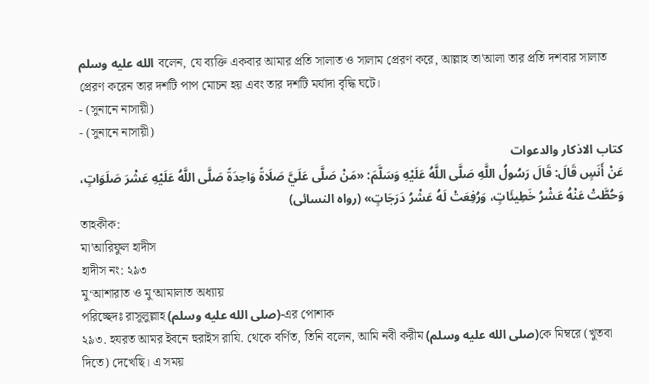الله عليه وسلم বলেন, যে ব্যক্তি একবার আমার প্রতি সালাত ও সালাম প্রেরণ করে, আল্লাহ তা'আলা তার প্রতি দশবার সালাত প্রেরণ করেন তার দশটি পাপ মোচন হয় এবং তার দশটি মর্যাদা বৃদ্ধি ঘটে।
- (সুনানে নাসায়ী)
- (সুনানে নাসায়ী)
کتاب الاذکار والدعوات
عَنْ أَنَسٍ قَالَ: قَالَ رَسُولُ اللَّهِ صَلَّى اللَّهُ عَلَيْهِ وَسَلَّمَ: «مَنْ صَلَّى عَلَيَّ صَلَاةً وَاحِدَةً صَلَّى اللَّهُ عَلَيْهِ عَشْرَ صَلَوَاتٍ، وَحُطَّتْ عَنْهُ عَشْرُ خَطِيئَاتٍ، وَرُفِعَتْ لَهُ عَشْرُ دَرَجَاتٍ» (رواه النسائى)
তাহকীক:
মা'আরিফুল হাদীস
হাদীস নং: ২৯৩
মু‘আশারাত ও মু‘আমালাত অধ্যায়
পরিচ্ছেদঃ রাসূলুল্লাহ (صلى الله عليه وسلم)-এর পোশাক
২৯৩. হযরত আমর ইবনে হুরাইস রাযি. থেকে বর্ণিত, তিনি বলেন, আমি নবী করীম (صلى الله عليه وسلم)কে মিম্বরে (খুতবা দিতে) দেখেছি। এ সময়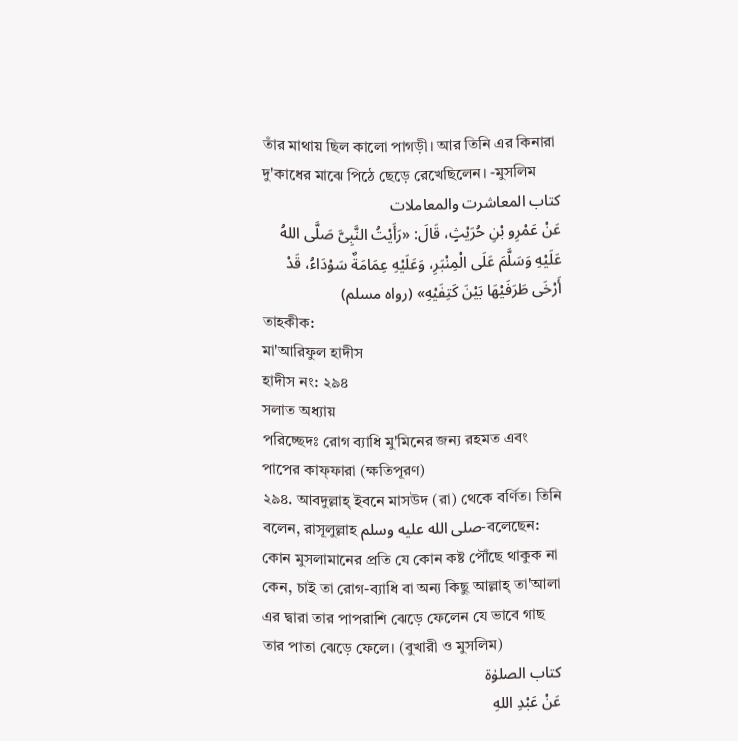তাঁর মাথায় ছিল কালো পাগড়ী। আর তিনি এর কিনারা দু'কাধের মাঝে পিঠে ছেড়ে রেখেছিলেন। -মুসলিম
کتاب المعاشرت والمعاملات
عَنْ عَمْرِو بْنِ حُرَيْثٍ، قَالَ: «رَأَيْتُ النَّبِىَّ صَلَّى اللهُ عَلَيْهِ وَسَلَّمَ عَلَى الْمِنْبَرِ، وَعَلَيْهِ عِمَامَةٌ سَوْدَاءُ، قَدْ أَرْخَى طَرَفَيْهَا بَيْنَ كَتِفَيْهِ» (رواه مسلم)
তাহকীক:
মা'আরিফুল হাদীস
হাদীস নং: ২৯৪
সলাত অধ্যায়
পরিচ্ছেদঃ রোগ ব্যাধি মু'মিনের জন্য রহমত এবং পাপের কাফ্ফারা (ক্ষতিপূরণ)
২৯৪. আবদুল্লাহ্ ইবনে মাসউদ (রা) থেকে বর্ণিত। তিনি বলেন, রাসূলুল্লাহ صلى الله عليه وسلم-বলেছেন: কোন মুসলামানের প্রতি যে কোন কষ্ট পৌঁছে থাকুক না কেন, চাই তা রোগ-ব্যাধি বা অন্য কিছু আল্লাহ্ তা'আলা এর দ্বারা তার পাপরাশি ঝেড়ে ফেলেন যে ভাবে গাছ তার পাতা ঝেড়ে ফেলে। (বুখারী ও মুসলিম)
کتاب الصلوٰۃ
عَنْ عَبْدِ اللهِ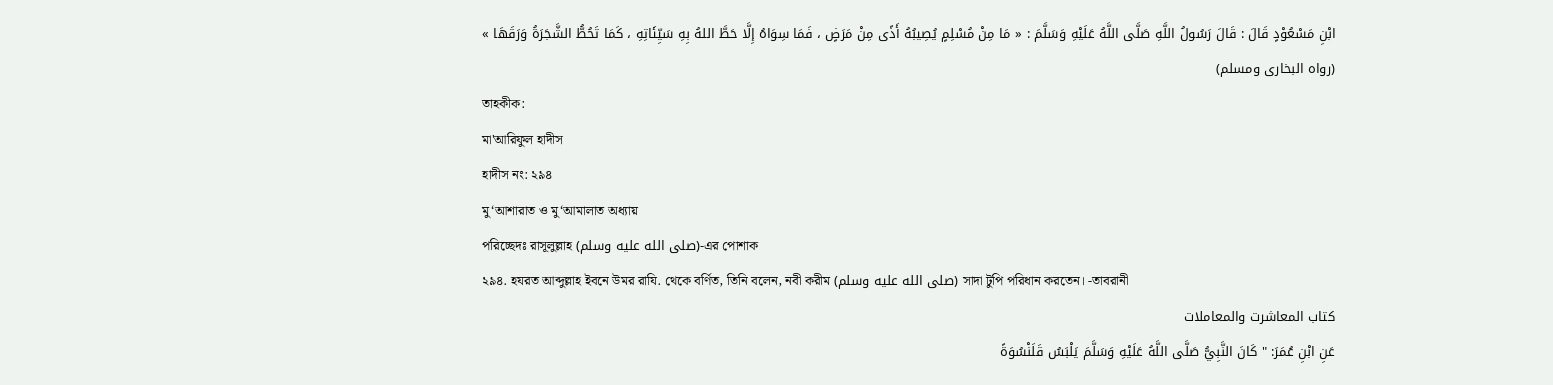ابْنِ مَسْعُوْدٍ قَالَ : قَالَ رَسُولُ اللَّهِ صَلَّى اللَّهُ عَلَيْهِ وَسَلَّمَ : « مَا مِنْ مُسْلِمٍ يُصِيبُهُ أَذًى مِنْ مَرَضٍ ، فَمَا سِوَاهُ إِلَّا حَطَّ اللهُ بِهِ سَيِّئَاتِهِ ، كَمَا تَحُطُّ الشَّجَرَةُ وَرَقَهَا » (رواه البخارى ومسلم)
তাহকীক:
মা'আরিফুল হাদীস
হাদীস নং: ২৯৪
মু‘আশারাত ও মু‘আমালাত অধ্যায়
পরিচ্ছেদঃ রাসূলুল্লাহ (صلى الله عليه وسلم)-এর পোশাক
২৯৪. হযরত আব্দুল্লাহ ইবনে উমর রাযি. থেকে বর্ণিত, তিনি বলেন, নবী করীম (صلى الله عليه وسلم) সাদা টুপি পরিধান করতেন। -তাবরানী
کتاب المعاشرت والمعاملات
عَنِ ابْنِ عُمَرَ: " كَانَ النَّبِيُّ صَلَّى اللَّهُ عَلَيْهِ وَسَلَّمَ يَلْبَسُ قَلَنْسُوَةً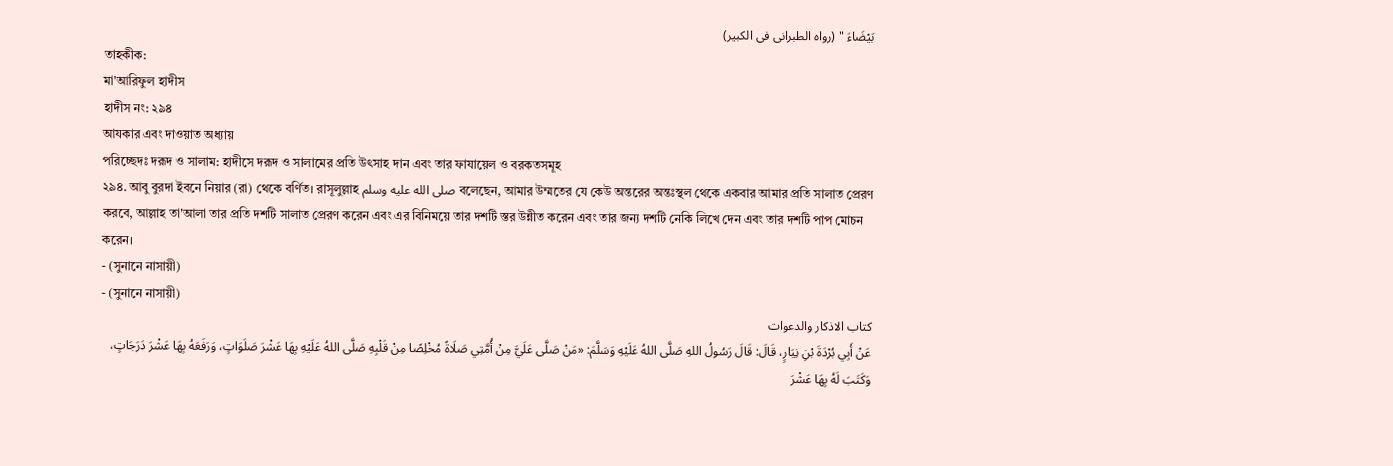بَيْضَاءَ " (رواه الطبرانى فى الكبير)
তাহকীক:
মা'আরিফুল হাদীস
হাদীস নং: ২৯৪
আযকার এবং দাওয়াত অধ্যায়
পরিচ্ছেদঃ দরূদ ও সালাম: হাদীসে দরূদ ও সালামের প্রতি উৎসাহ দান এবং তার ফাযায়েল ও বরকতসমূহ
২৯৪. আবু বুরদা ইবনে নিয়ার (রা) থেকে বর্ণিত। রাসূলুল্লাহ صلى الله عليه وسلم বলেছেন, আমার উম্মতের যে কেউ অন্তরের অন্তঃস্থল থেকে একবার আমার প্রতি সালাত প্রেরণ করবে, আল্লাহ তা'আলা তার প্রতি দশটি সালাত প্রেরণ করেন এবং এর বিনিময়ে তার দশটি স্তর উন্নীত করেন এবং তার জন্য দশটি নেকি লিখে দেন এবং তার দশটি পাপ মোচন করেন।
- (সুনানে নাসায়ী)
- (সুনানে নাসায়ী)
کتاب الاذکار والدعوات
عَنْ أَبِي بُرْدَةَ بْنِ نِيَارٍ، قَالَ: قَالَ رَسُولُ اللهِ صَلَّى اللهُ عَلَيْهِ وَسَلَّمَ: «مَنْ صَلَّى عَلَيَّ مِنْ أُمَّتِي صَلَاةً مُخْلِصًا مِنْ قَلْبِهِ صَلَّى اللهُ عَلَيْهِ بِهَا عَشْرَ صَلَوَاتٍ، وَرَفَعَهُ بِهَا عَشْرَ دَرَجَاتٍ، وَكَتَبَ لَهُ بِهَا عَشْرَ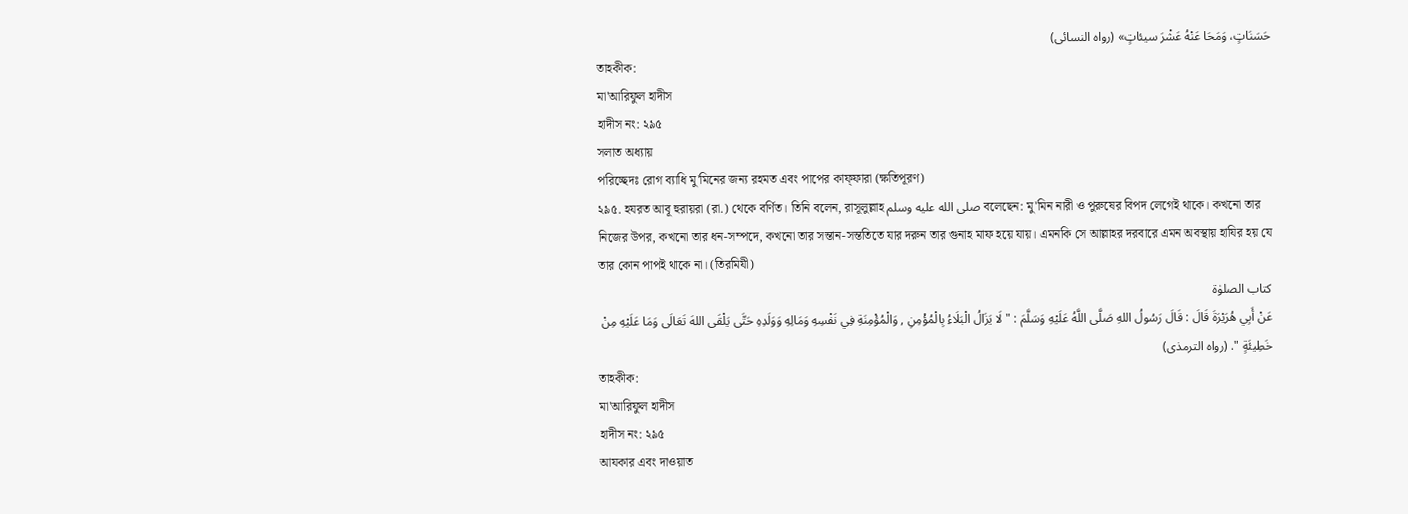حَسَنَاتٍ، وَمَحَا عَنْهُ عَشْرَ سيئاتٍ» (رواه النسائى)
তাহকীক:
মা'আরিফুল হাদীস
হাদীস নং: ২৯৫
সলাত অধ্যায়
পরিচ্ছেদঃ রোগ ব্যাধি মু'মিনের জন্য রহমত এবং পাপের কাফ্ফারা (ক্ষতিপূরণ)
২৯৫. হযরত আবূ হুরায়রা (রা.) থেকে বর্ণিত। তিনি বলেন, রাসূলুল্লাহ صلى الله عليه وسلم বলেছেন: মু'মিন নারী ও পুরুষের বিপদ লেগেই থাকে। কখনো তার নিজের উপর, কখনো তার ধন-সম্পদে, কখনো তার সন্তান-সন্ততিতে যার দরুন তার গুনাহ মাফ হয়ে যায়। এমনকি সে আল্লাহর দরবারে এমন অবস্থায় হাযির হয় যে তার কোন পাপই থাকে না। (তিরমিযী)
کتاب الصلوٰۃ
عَنْ أَبِي هُرَيْرَةَ قَالَ : قَالَ رَسُولُ اللهِ صَلَّى اللَّهُ عَلَيْهِ وَسَلَّمَ : " لَا يَزَالُ الْبَلَاءُ بِالْمُؤْمِنِ , وَالْمُؤْمِنَةِ فِي نَفْسِهِ وَمَالِهِ وَوَلَدِهِ حَتَّى يَلْقَى اللهَ تَعَالَى وَمَا عَلَيْهِ مِنْ خَطِيئَةٍ ". (رواه الترمذى)
তাহকীক:
মা'আরিফুল হাদীস
হাদীস নং: ২৯৫
আযকার এবং দাওয়াত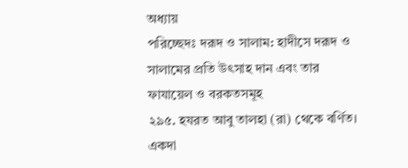অধ্যায়
পরিচ্ছেদঃ দরূদ ও সালাম: হাদীসে দরূদ ও সালামের প্রতি উৎসাহ দান এবং তার ফাযায়েল ও বরকতসমূহ
২৯৫. হযরত আবু তালহা (রা) থেকে বর্ণিত। একদা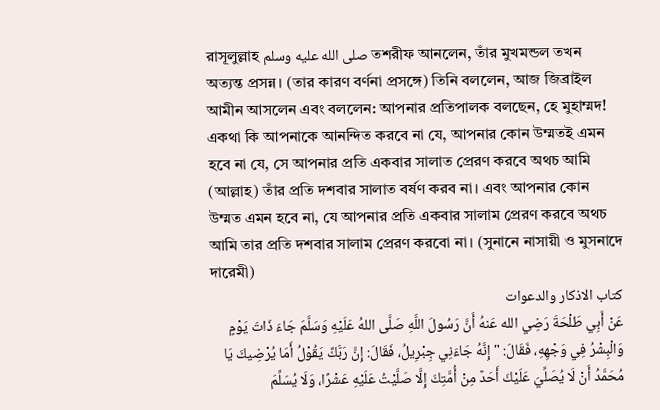রাসূলুল্লাহ صلى الله عليه وسلم তশরীফ আনলেন, তাঁর মুখমন্ডল তখন অত্যন্ত প্রসন্ন। (তার কারণ বর্ণনা প্রসঙ্গে) তিনি বললেন, আজ জিব্রাইল আমীন আসলেন এবং বললেন: আপনার প্রতিপালক বলছেন, হে মুহাম্মদ! একথা কি আপনাকে আনন্দিত করবে না যে, আপনার কোন উম্মতই এমন হবে না যে, সে আপনার প্রতি একবার সালাত প্রেরণ করবে অথচ আমি (আল্লাহ) তাঁর প্রতি দশবার সালাত বর্ষণ করব না। এবং আপনার কোন উম্মত এমন হবে না, যে আপনার প্রতি একবার সালাম প্রেরণ করবে অথচ আমি তার প্রতি দশবার সালাম প্রেরণ করবো না। (সুনানে নাসায়ী ও মুসনাদে দারেমী)
کتاب الاذکار والدعوات
عَنْ أَبِي طَلْحَةَ رَضِي الله عَنهُ أَنَّ رَسُولَ اللَّهِ صَلَّى اللهُ عَلَيْهِ وَسَلَّمَ جَاءَ ذَاتَ يَوْمٍ وَالْبِشْرُ فِي وَجْهِهِ، فَقَالَ: " إِنَّهُ جَاءَنِي جِبْرِيلُ، فَقَالَ: إِنَّ رَبَّكَّ يَقُوْلُ أَمَا يُرْضِيكَ يَا مُحَمَّدُ أَنْ لَا يُصَلِّيَ عَلَيْكَ أَحَدٌ مِنْ أُمَّتِكَ إِلَّا صَلَّيْتُ عَلَيْهِ عَشْرًا، وَلَا يُسَلِّمَ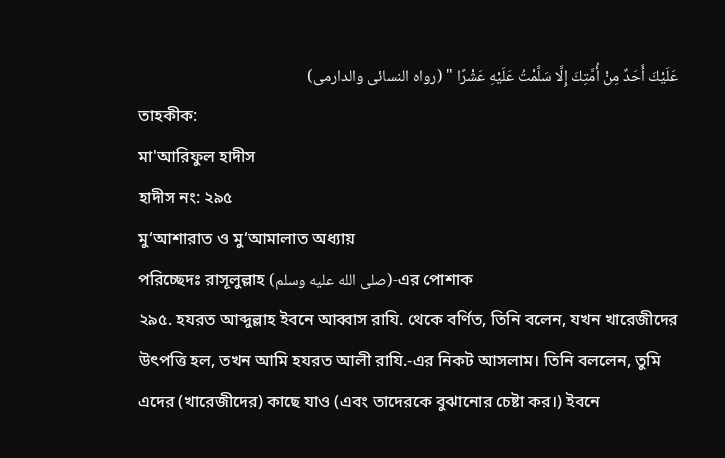عَلَيْكَ أَحَدٌ مِنْ أُمَّتِكَ إِلَّا سَلَّمْتُ عَلَيْهِ عَشْرًا " (رواه النسائى والدارمى)
তাহকীক:
মা'আরিফুল হাদীস
হাদীস নং: ২৯৫
মু‘আশারাত ও মু‘আমালাত অধ্যায়
পরিচ্ছেদঃ রাসূলুল্লাহ (صلى الله عليه وسلم)-এর পোশাক
২৯৫. হযরত আব্দুল্লাহ ইবনে আব্বাস রাযি. থেকে বর্ণিত, তিনি বলেন, যখন খারেজীদের উৎপত্তি হল, তখন আমি হযরত আলী রাযি.-এর নিকট আসলাম। তিনি বললেন, তুমি এদের (খারেজীদের) কাছে যাও (এবং তাদেরকে বুঝানোর চেষ্টা কর।) ইবনে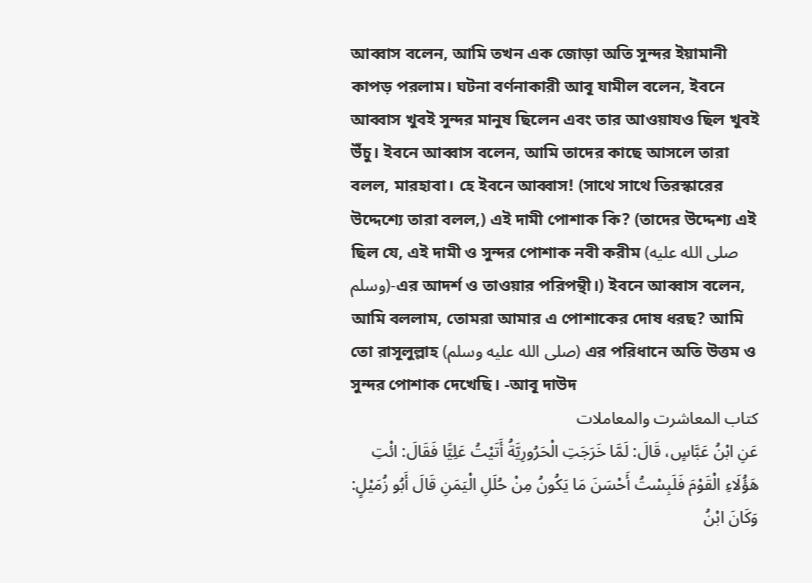আব্বাস বলেন, আমি তখন এক জোড়া অতি সুন্দর ইয়ামানী কাপড় পরলাম। ঘটনা বর্ণনাকারী আবূ যামীল বলেন, ইবনে আব্বাস খুবই সুন্দর মানুষ ছিলেন এবং তার আওয়াযও ছিল খুবই উঁচু। ইবনে আব্বাস বলেন, আমি তাদের কাছে আসলে তারা বলল, মারহাবা। হে ইবনে আব্বাস! (সাথে সাথে তিরস্কারের উদ্দেশ্যে তারা বলল,) এই দামী পোশাক কি? (তাদের উদ্দেশ্য এই ছিল যে, এই দামী ও সুন্দর পোশাক নবী করীম (صلى الله عليه وسلم)-এর আদর্শ ও তাওয়ার পরিপন্থী।) ইবনে আব্বাস বলেন, আমি বললাম, তোমরা আমার এ পোশাকের দোষ ধরছ? আমি তো রাসূলুল্লাহ (صلى الله عليه وسلم) এর পরিধানে অতি উত্তম ও সুন্দর পোশাক দেখেছি। -আবূ দাউদ
کتاب المعاشرت والمعاملات
عَنِ ابْنُ عَبَّاسٍ، قَالَ: لَمَّا خَرَجَتِ الْحَرُورِيَّةُ أَتَيْتُ عَلِيًّا فَقَالَ: ائْتِ هَؤُلَاءِ الْقَوْمَ فَلَبِسْتُ أَحْسَنَ مَا يَكُونُ مِنْ حُلَلِ الْيَمَنِ قَالَ أَبُو زُمَيْلٍ: وَكَانَ ابْنُ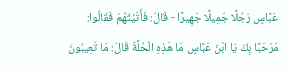عَبَّاسٍ رَجُلًا جَمِيلًا جَهِيرًا - قَالَ: فَأَتَيْتُهُمْ فَقَالُوا: مَرْحَبًا بِكَ يَا ابْنَ عَبَّاسٍ مَا هَذِهِ الْحُلَّةُ قَالَ: مَا تَعِيبُونَ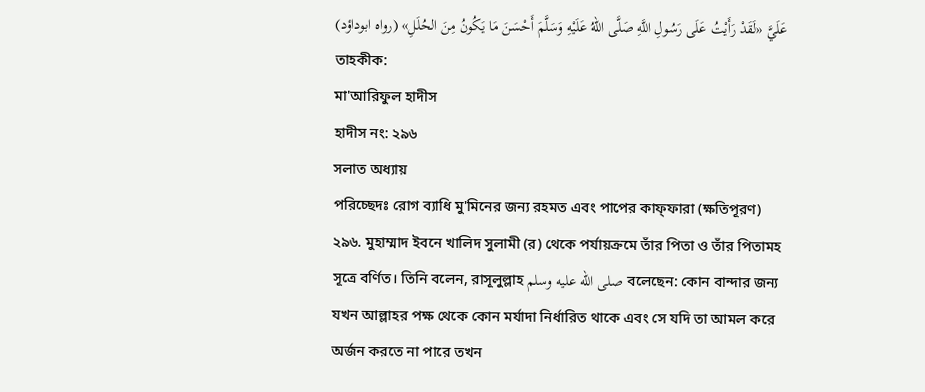عَلَيَّ «لَقَدْ رَأَيْتُ عَلَى رَسُولِ اللَّهِ صَلَّى اللهُ عَلَيْهِ وَسَلَّمَ أَحْسَنَ مَا يَكُونُ مِنَ الحُلَلِ» (رواه ابوداؤد)
তাহকীক:
মা'আরিফুল হাদীস
হাদীস নং: ২৯৬
সলাত অধ্যায়
পরিচ্ছেদঃ রোগ ব্যাধি মু'মিনের জন্য রহমত এবং পাপের কাফ্ফারা (ক্ষতিপূরণ)
২৯৬. মুহাম্মাদ ইবনে খালিদ সুলামী (র) থেকে পর্যায়ক্রমে তাঁর পিতা ও তাঁর পিতামহ সূত্রে বর্ণিত। তিনি বলেন, রাসূলুল্লাহ صلى الله عليه وسلم বলেছেন: কোন বান্দার জন্য যখন আল্লাহর পক্ষ থেকে কোন মর্যাদা নির্ধারিত থাকে এবং সে যদি তা আমল করে অর্জন করতে না পারে তখন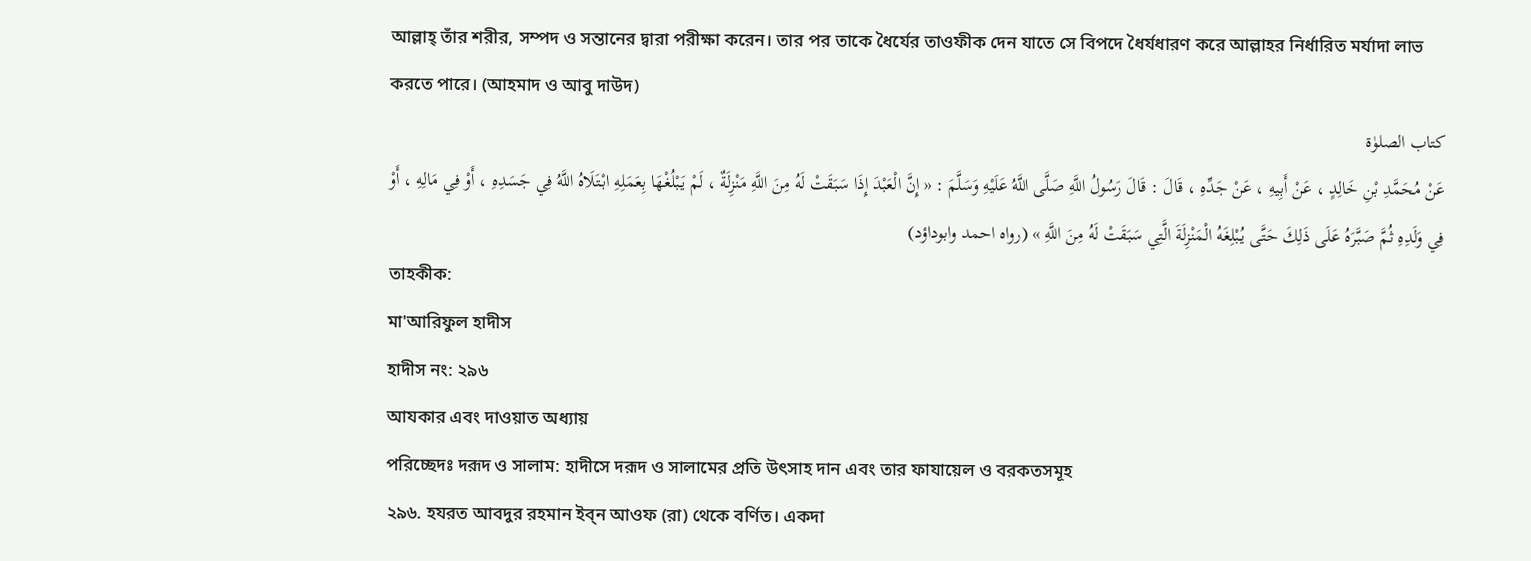আল্লাহ্ তাঁর শরীর, সম্পদ ও সন্তানের দ্বারা পরীক্ষা করেন। তার পর তাকে ধৈর্যের তাওফীক দেন যাতে সে বিপদে ধৈর্যধারণ করে আল্লাহর নির্ধারিত মর্যাদা লাভ করতে পারে। (আহমাদ ও আবু দাউদ)
کتاب الصلوٰۃ
عَنْ مُحَمَّدِ بْنِ خَالِدٍ ، عَنْ أَبِيهِ ، عَنْ جَدِّهِ ، قَالَ : قَالَ رَسُولُ اللَّهِ صَلَّى اللَّهُ عَلَيْهِ وَسَلَّمَ : « إِنَّ الْعَبْدَ إِذَا سَبَقَتْ لَهُ مِنَ اللَّهِ مَنْزِلَةٌ ، لَمْ يَبْلُغْهَا بِعَمَلِهِ ابْتَلَاهُ اللَّهُ فِي جَسَدِهِ ، أَوْ فِي مَالِهِ ، أَوْ فِي وَلَدِهِ ثُمَّ صَبَّرَهُ عَلَى ذَلِكَ حَتَّى يُبْلِغَهُ الْمَنْزِلَةَ الَّتِي سَبَقَتْ لَهُ مِنَ اللَّهِ » (رواه احمد وابوداؤد)
তাহকীক:
মা'আরিফুল হাদীস
হাদীস নং: ২৯৬
আযকার এবং দাওয়াত অধ্যায়
পরিচ্ছেদঃ দরূদ ও সালাম: হাদীসে দরূদ ও সালামের প্রতি উৎসাহ দান এবং তার ফাযায়েল ও বরকতসমূহ
২৯৬. হযরত আবদুর রহমান ইব্ন আওফ (রা) থেকে বর্ণিত। একদা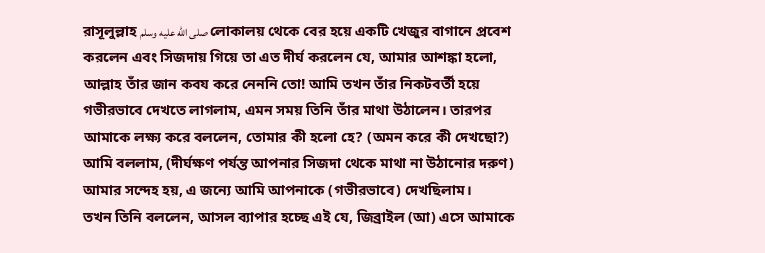রাসূলুল্লাহ صلى الله عليه وسلم লোকালয় থেকে বের হয়ে একটি খেজুর বাগানে প্রবেশ করলেন এবং সিজদায় গিয়ে তা এত দীর্ঘ করলেন যে, আমার আশঙ্কা হলো, আল্লাহ তাঁর জান কবয করে নেননি তো! আমি তখন তাঁর নিকটবর্তী হয়ে গভীরভাবে দেখতে লাগলাম, এমন সময় তিনি তাঁর মাথা উঠালেন। তারপর আমাকে লক্ষ্য করে বললেন, তোমার কী হলো হে? (অমন করে কী দেখছো?) আমি বললাম, (দীর্ঘক্ষণ পর্যন্ত আপনার সিজদা থেকে মাথা না উঠানোর দরুণ) আমার সন্দেহ হয়, এ জন্যে আমি আপনাকে (গভীরভাবে) দেখছিলাম।
তখন তিনি বললেন, আসল ব্যাপার হচ্ছে এই যে, জিব্রাইল (আ) এসে আমাকে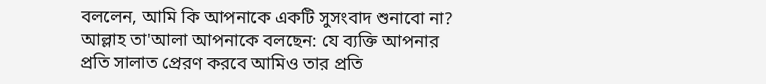বললেন, আমি কি আপনাকে একটি সুসংবাদ শুনাবো না? আল্লাহ তা'আলা আপনাকে বলছেন: যে ব্যক্তি আপনার প্রতি সালাত প্রেরণ করবে আমিও তার প্রতি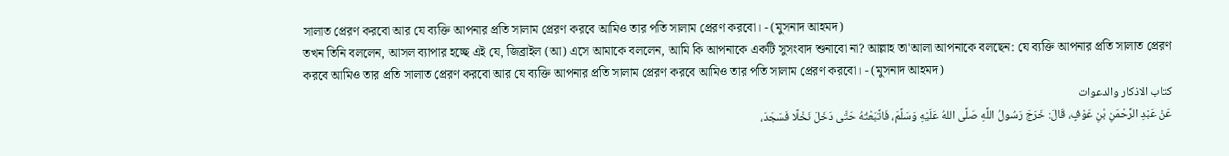সালাত প্রেরণ করবো আর যে ব্যক্তি আপনার প্রতি সালাম প্রেরণ করবে আমিও তার পতি সালাম প্রেরণ করবো। - (মুসনাদ আহমদ)
তখন তিনি বললেন, আসল ব্যাপার হচ্ছে এই যে, জিব্রাইল (আ) এসে আমাকে বললেন, আমি কি আপনাকে একটি সুসংবাদ শুনাবো না? আল্লাহ তা'আলা আপনাকে বলছেন: যে ব্যক্তি আপনার প্রতি সালাত প্রেরণ করবে আমিও তার প্রতি সালাত প্রেরণ করবো আর যে ব্যক্তি আপনার প্রতি সালাম প্রেরণ করবে আমিও তার পতি সালাম প্রেরণ করবো। - (মুসনাদ আহমদ)
کتاب الاذکار والدعوات
عَنْ عَبْدِ الرَّحْمَنِ بْنِ عَوْفٍ، قَالَ: خَرَجَ رَسُولُ اللَّهِ صَلَّى اللهُ عَلَيْهِ وَسَلَّمَ، فَاتَّبَعْتُهُ حَتَّى دَخَلَ نَخْلًا فَسَجَدَ،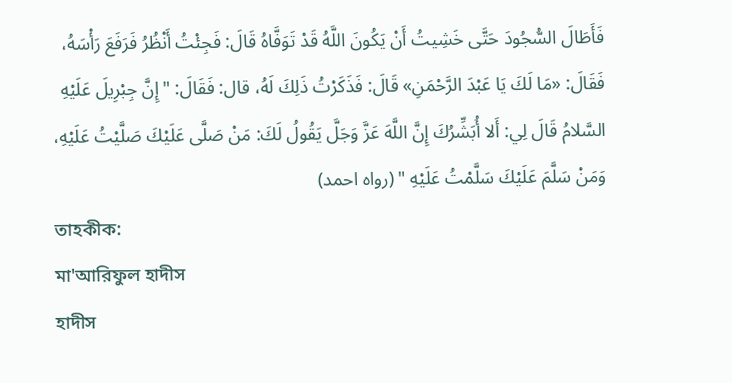فَأَطَالَ السُّجُودَ حَتَّى خَشِيتُ أَنْ يَكُونَ اللَّهُ قَدْ تَوَفَّاهُ قَالَ: فَجِئْتُ أَنْظُرُ فَرَفَعَ رَأْسَهُ، فَقَالَ: «مَا لَكَ يَا عَبْدَ الرَّحْمَنِ» قَالَ: فَذَكَرْتُ ذَلِكَ لَهُ، قال: فَقَالَ: " إِنَّ جِبْرِيلَ عَلَيْهِ السَّلامُ قَالَ لِي: أَلا أُبَشِّرُكَ إِنَّ اللَّهَ عَزَّ وَجَلَّ يَقُولُ لَكَ: مَنْ صَلَّى عَلَيْكَ صَلَّيْتُ عَلَيْهِ، وَمَنْ سَلَّمَ عَلَيْكَ سَلَّمْتُ عَلَيْهِ " (رواه احمد)
তাহকীক:
মা'আরিফুল হাদীস
হাদীস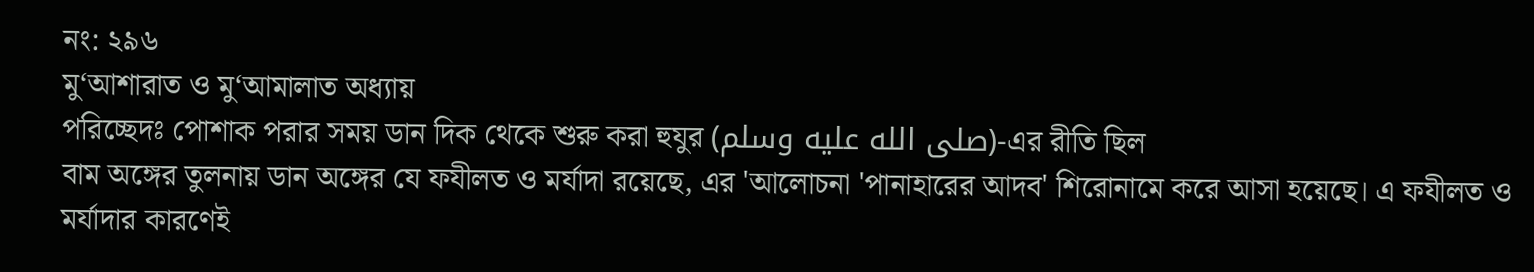নং: ২৯৬
মু‘আশারাত ও মু‘আমালাত অধ্যায়
পরিচ্ছেদঃ পোশাক পরার সময় ডান দিক থেকে শুরু করা হুযুর (صلى الله عليه وسلم)-এর রীতি ছিল
বাম অঙ্গের তুলনায় ডান অঙ্গের যে ফযীলত ও মর্যাদা রয়েছে, এর 'আলোচনা 'পানাহারের আদব' শিরোনামে করে আসা হয়েছে। এ ফযীলত ও মর্যাদার কারণেই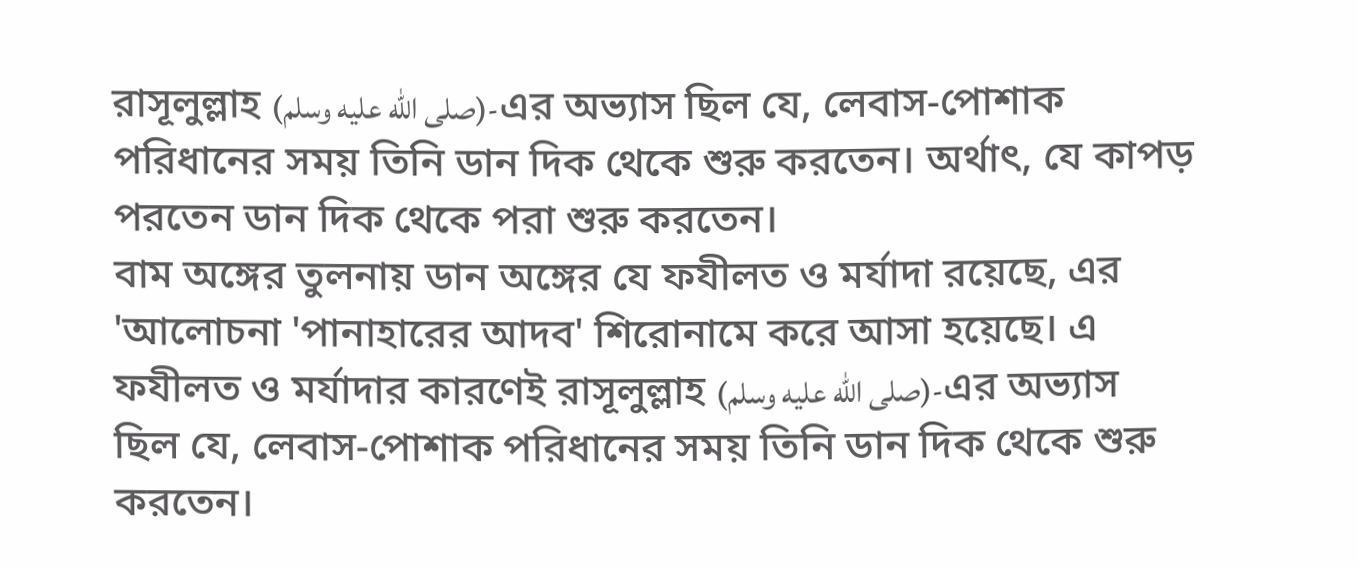রাসূলুল্লাহ (صلى الله عليه وسلم)-এর অভ্যাস ছিল যে, লেবাস-পোশাক পরিধানের সময় তিনি ডান দিক থেকে শুরু করতেন। অর্থাৎ, যে কাপড় পরতেন ডান দিক থেকে পরা শুরু করতেন।
বাম অঙ্গের তুলনায় ডান অঙ্গের যে ফযীলত ও মর্যাদা রয়েছে, এর 'আলোচনা 'পানাহারের আদব' শিরোনামে করে আসা হয়েছে। এ ফযীলত ও মর্যাদার কারণেই রাসূলুল্লাহ (صلى الله عليه وسلم)-এর অভ্যাস ছিল যে, লেবাস-পোশাক পরিধানের সময় তিনি ডান দিক থেকে শুরু করতেন।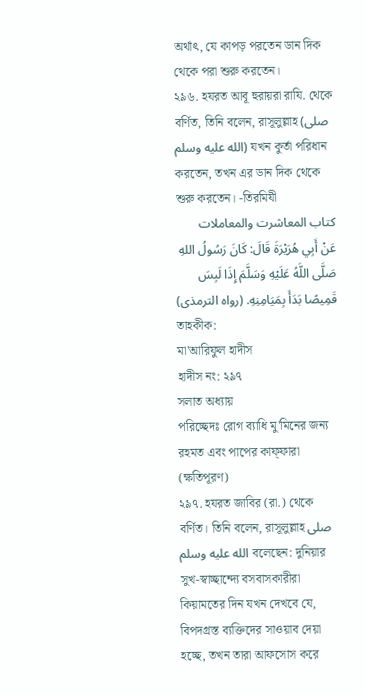অর্থাৎ, যে কাপড় পরতেন ডান দিক থেকে পরা শুরু করতেন।
২৯৬. হযরত আবূ হুরায়রা রাযি. থেকে বর্ণিত, তিনি বলেন, রাসূলুল্লাহ (صلى الله عليه وسلم) যখন কুর্তা পরিধান করতেন, তখন এর ডান দিক থেকে শুরু করতেন। -তিরমিযী
کتاب المعاشرت والمعاملات
عَنْ أَبِي هُرَيْرَةَ قَالَ: كَانَ رَسُولُ اللهِ صَلَّى اللَّهُ عَلَيْهِ وَسَلَّمَ إِذَا لَبِسَ قَمِيصًا بَدَأَ بِمَيَامِنِهِ. (رواه الترمذى)
তাহকীক:
মা'আরিফুল হাদীস
হাদীস নং: ২৯৭
সলাত অধ্যায়
পরিচ্ছেদঃ রোগ ব্যাধি মু'মিনের জন্য রহমত এবং পাপের কাফ্ফারা (ক্ষতিপূরণ)
২৯৭. হযরত জাবির (রা.) থেকে বর্ণিত। তিনি বলেন, রাসূলুল্লাহ صلى الله عليه وسلم বলেছেন: দুনিয়ার সুখ-স্বাচ্ছান্দ্যে বসবাসকারীরা কিয়ামতের দিন যখন দেখবে যে, বিপদগ্রস্ত ব্যক্তিদের সাওয়াব দেয়া হচ্ছে, তখন তারা আফসোস করে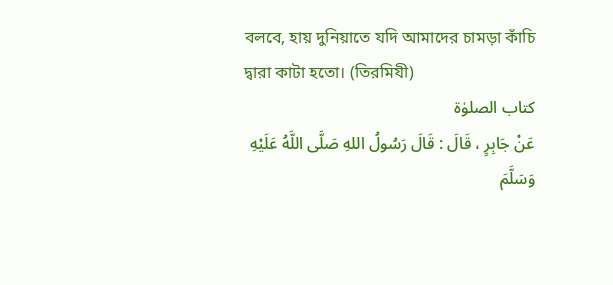বলবে, হায় দুনিয়াতে যদি আমাদের চামড়া কাঁচি দ্বারা কাটা হতো। (তিরমিযী)
کتاب الصلوٰۃ
عَنْ جَابِرٍ ، قَالَ : قَالَ رَسُولُ اللهِ صَلَّى اللَّهُ عَلَيْهِ وَسَلَّمَ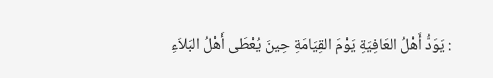: يَوَدُّ أَهْلُ العَافِيَةِ يَوْمَ القِيَامَةِ حِينَ يُعْطَى أَهْلُ البَلاَءِ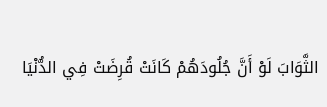الثَّوَابَ لَوْ أَنَّ جُلُودَهُمْ كَانَتْ قُرِضَتْ فِي الدُّنْيَا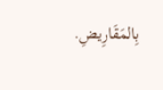بِالمَقَارِيضِ.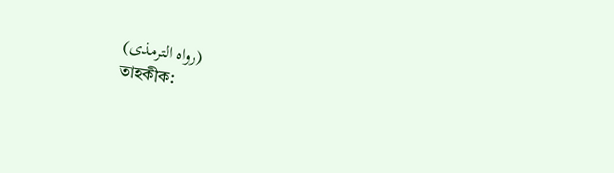(رواه الترمذى)
তাহকীক: